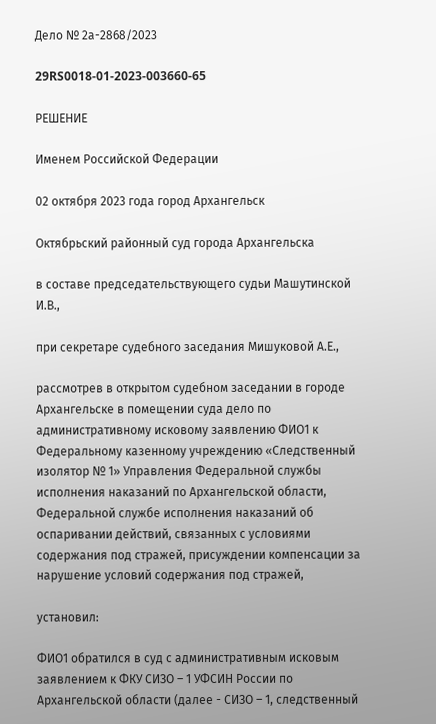Дело № 2а-2868/2023

29RS0018-01-2023-003660-65

РЕШЕНИЕ

Именем Российской Федерации

02 октября 2023 года город Архангельск

Октябрьский районный суд города Архангельска

в составе председательствующего судьи Машутинской И.В.,

при секретаре судебного заседания Мишуковой А.Е.,

рассмотрев в открытом судебном заседании в городе Архангельске в помещении суда дело по административному исковому заявлению ФИО1 к Федеральному казенному учреждению «Следственный изолятор № 1» Управления Федеральной службы исполнения наказаний по Архангельской области, Федеральной службе исполнения наказаний об оспаривании действий, связанных с условиями содержания под стражей, присуждении компенсации за нарушение условий содержания под стражей,

установил:

ФИО1 обратился в суд с административным исковым заявлением к ФКУ СИЗО – 1 УФСИН России по Архангельской области (далее - СИЗО – 1, следственный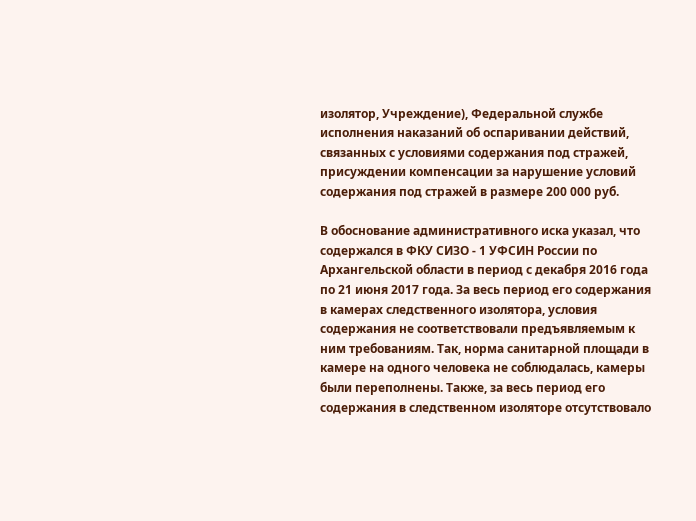изолятор, Учреждение), Федеральной службе исполнения наказаний об оспаривании действий, связанных с условиями содержания под стражей, присуждении компенсации за нарушение условий содержания под стражей в размере 200 000 руб.

В обоснование административного иска указал, что содержался в ФКУ СИЗО - 1 УФСИН России по Архангельской области в период с декабря 2016 года по 21 июня 2017 года. За весь период его содержания в камерах следственного изолятора, условия содержания не соответствовали предъявляемым к ним требованиям. Так, норма санитарной площади в камере на одного человека не соблюдалась, камеры были переполнены. Также, за весь период его содержания в следственном изоляторе отсутствовало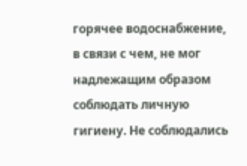горячее водоснабжение, в связи с чем, не мог надлежащим образом соблюдать личную гигиену. Не соблюдались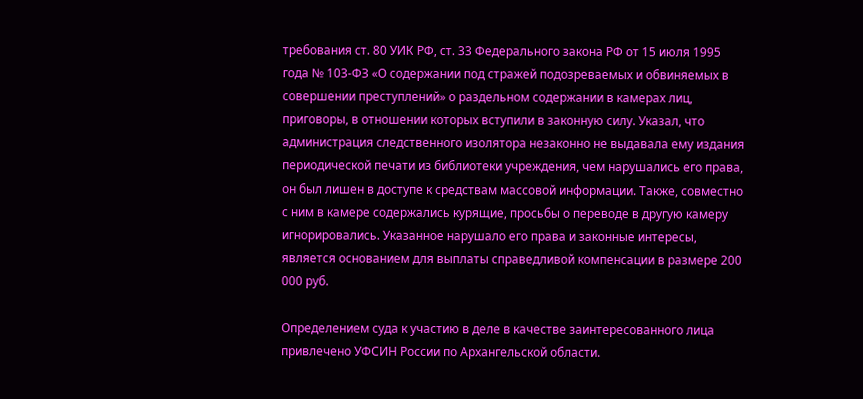требования ст. 80 УИК РФ, ст. 33 Федерального закона РФ от 15 июля 1995 года № 103-ФЗ «О содержании под стражей подозреваемых и обвиняемых в совершении преступлений» о раздельном содержании в камерах лиц, приговоры, в отношении которых вступили в законную силу. Указал, что администрация следственного изолятора незаконно не выдавала ему издания периодической печати из библиотеки учреждения, чем нарушались его права, он был лишен в доступе к средствам массовой информации. Также, совместно с ним в камере содержались курящие, просьбы о переводе в другую камеру игнорировались. Указанное нарушало его права и законные интересы, является основанием для выплаты справедливой компенсации в размере 200 000 руб.

Определением суда к участию в деле в качестве заинтересованного лица привлечено УФСИН России по Архангельской области.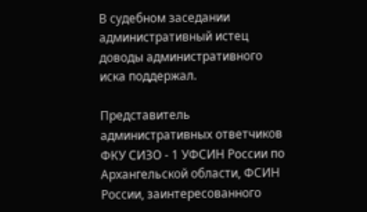В судебном заседании административный истец доводы административного иска поддержал.

Представитель административных ответчиков ФКУ СИЗО - 1 УФСИН России по Архангельской области, ФСИН России, заинтересованного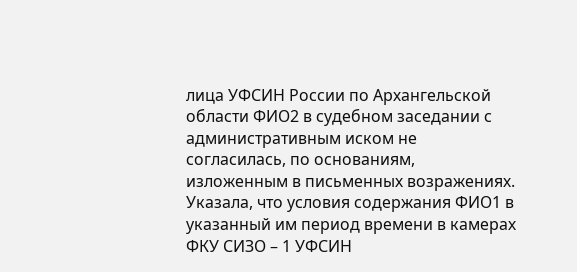лица УФСИН России по Архангельской области ФИО2 в судебном заседании с административным иском не согласилась, по основаниям, изложенным в письменных возражениях. Указала, что условия содержания ФИО1 в указанный им период времени в камерах ФКУ СИЗО – 1 УФСИН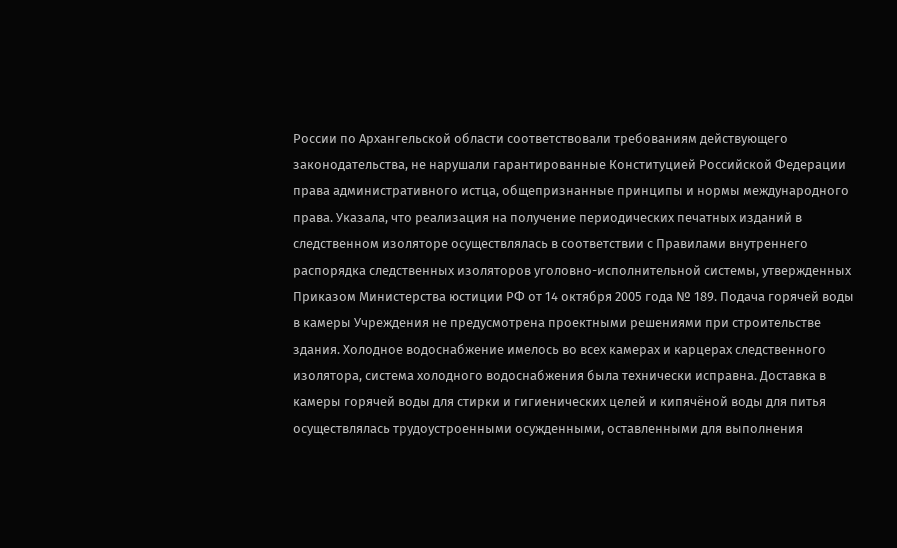России по Архангельской области соответствовали требованиям действующего законодательства, не нарушали гарантированные Конституцией Российской Федерации права административного истца, общепризнанные принципы и нормы международного права. Указала, что реализация на получение периодических печатных изданий в следственном изоляторе осуществлялась в соответствии с Правилами внутреннего распорядка следственных изоляторов уголовно-исполнительной системы, утвержденных Приказом Министерства юстиции РФ от 14 октября 2005 года № 189. Подача горячей воды в камеры Учреждения не предусмотрена проектными решениями при строительстве здания. Холодное водоснабжение имелось во всех камерах и карцерах следственного изолятора, система холодного водоснабжения была технически исправна. Доставка в камеры горячей воды для стирки и гигиенических целей и кипячёной воды для питья осуществлялась трудоустроенными осужденными, оставленными для выполнения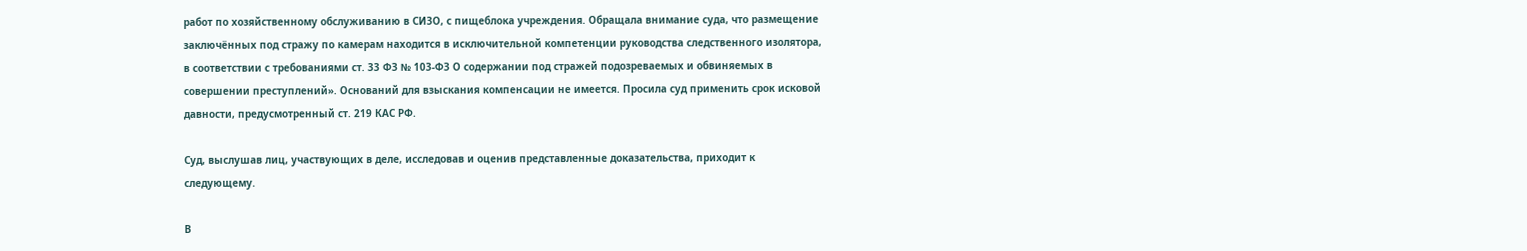работ по хозяйственному обслуживанию в СИЗО, с пищеблока учреждения. Обращала внимание суда, что размещение заключённых под стражу по камерам находится в исключительной компетенции руководства следственного изолятора, в соответствии с требованиями ст. 33 ФЗ № 103-ФЗ О содержании под стражей подозреваемых и обвиняемых в совершении преступлений». Оснований для взыскания компенсации не имеется. Просила суд применить срок исковой давности, предусмотренный ст. 219 КАС РФ.

Суд, выслушав лиц, участвующих в деле, исследовав и оценив представленные доказательства, приходит к следующему.

В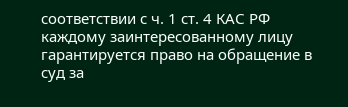соответствии с ч. 1 ст. 4 КАС РФ каждому заинтересованному лицу гарантируется право на обращение в суд за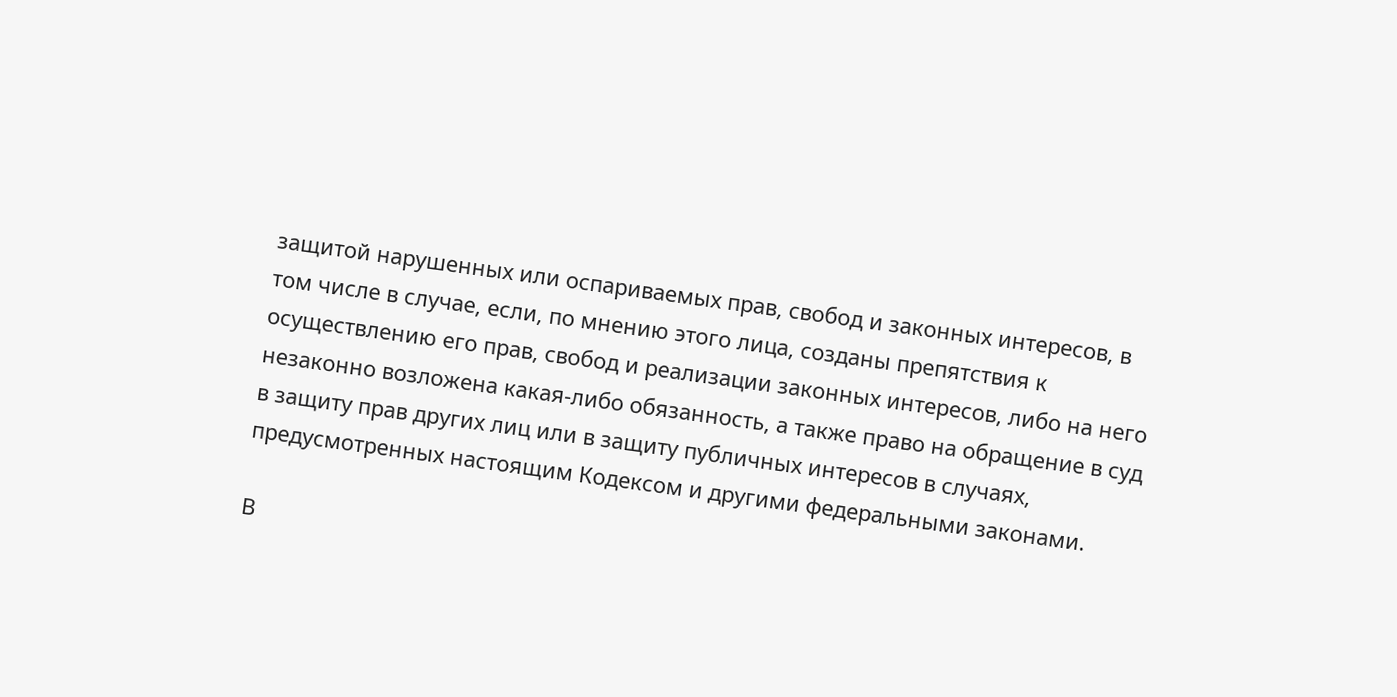защитой нарушенных или оспариваемых прав, свобод и законных интересов, в том числе в случае, если, по мнению этого лица, созданы препятствия к осуществлению его прав, свобод и реализации законных интересов, либо на него незаконно возложена какая-либо обязанность, а также право на обращение в суд в защиту прав других лиц или в защиту публичных интересов в случаях, предусмотренных настоящим Кодексом и другими федеральными законами.

В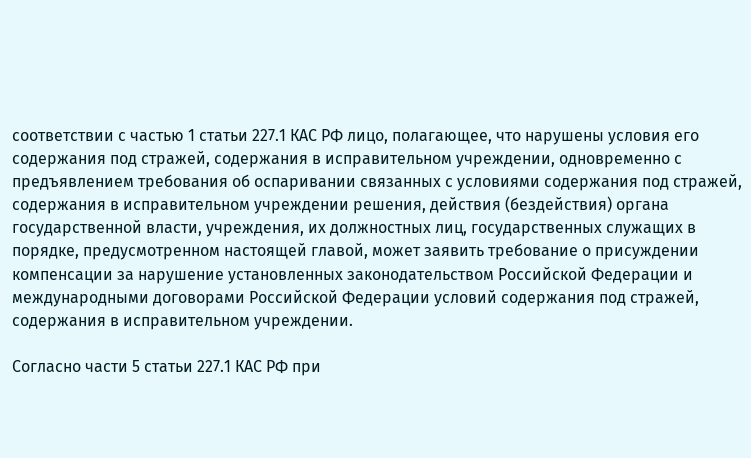соответствии с частью 1 статьи 227.1 КАС РФ лицо, полагающее, что нарушены условия его содержания под стражей, содержания в исправительном учреждении, одновременно с предъявлением требования об оспаривании связанных с условиями содержания под стражей, содержания в исправительном учреждении решения, действия (бездействия) органа государственной власти, учреждения, их должностных лиц, государственных служащих в порядке, предусмотренном настоящей главой, может заявить требование о присуждении компенсации за нарушение установленных законодательством Российской Федерации и международными договорами Российской Федерации условий содержания под стражей, содержания в исправительном учреждении.

Согласно части 5 статьи 227.1 КАС РФ при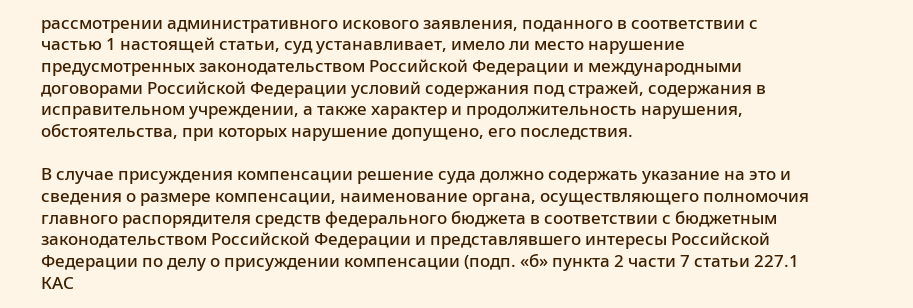рассмотрении административного искового заявления, поданного в соответствии с частью 1 настоящей статьи, суд устанавливает, имело ли место нарушение предусмотренных законодательством Российской Федерации и международными договорами Российской Федерации условий содержания под стражей, содержания в исправительном учреждении, а также характер и продолжительность нарушения, обстоятельства, при которых нарушение допущено, его последствия.

В случае присуждения компенсации решение суда должно содержать указание на это и сведения о размере компенсации, наименование органа, осуществляющего полномочия главного распорядителя средств федерального бюджета в соответствии с бюджетным законодательством Российской Федерации и представлявшего интересы Российской Федерации по делу о присуждении компенсации (подп. «б» пункта 2 части 7 статьи 227.1 КАС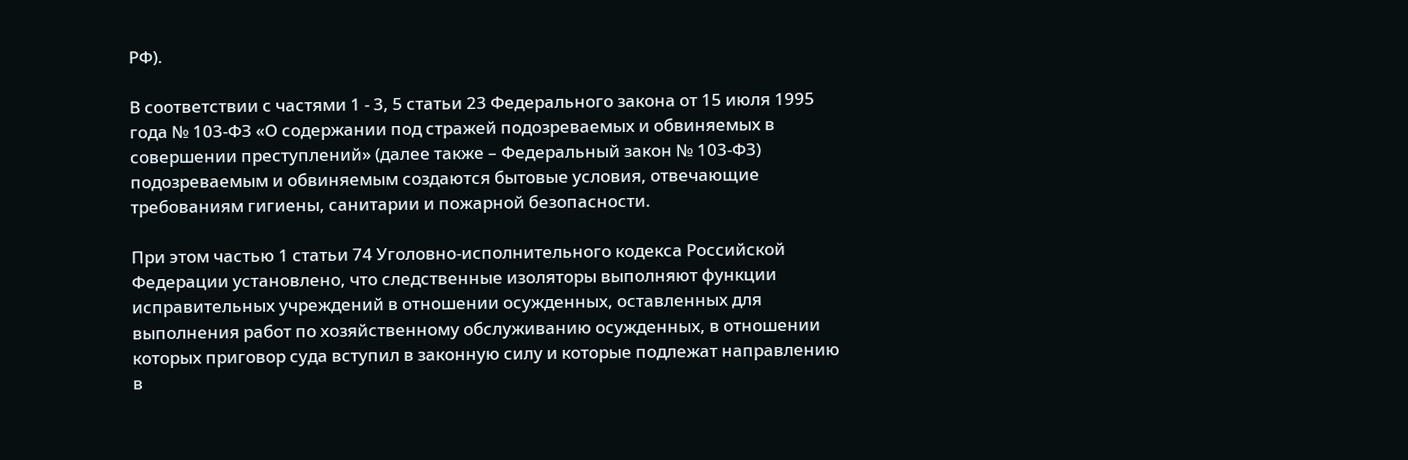РФ).

В соответствии с частями 1 - 3, 5 статьи 23 Федерального закона от 15 июля 1995 года № 103-ФЗ «О содержании под стражей подозреваемых и обвиняемых в совершении преступлений» (далее также – Федеральный закон № 103-ФЗ) подозреваемым и обвиняемым создаются бытовые условия, отвечающие требованиям гигиены, санитарии и пожарной безопасности.

При этом частью 1 статьи 74 Уголовно-исполнительного кодекса Российской Федерации установлено, что следственные изоляторы выполняют функции исправительных учреждений в отношении осужденных, оставленных для выполнения работ по хозяйственному обслуживанию осужденных, в отношении которых приговор суда вступил в законную силу и которые подлежат направлению в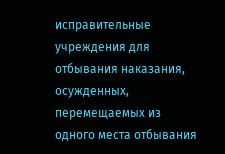исправительные учреждения для отбывания наказания, осужденных, перемещаемых из одного места отбывания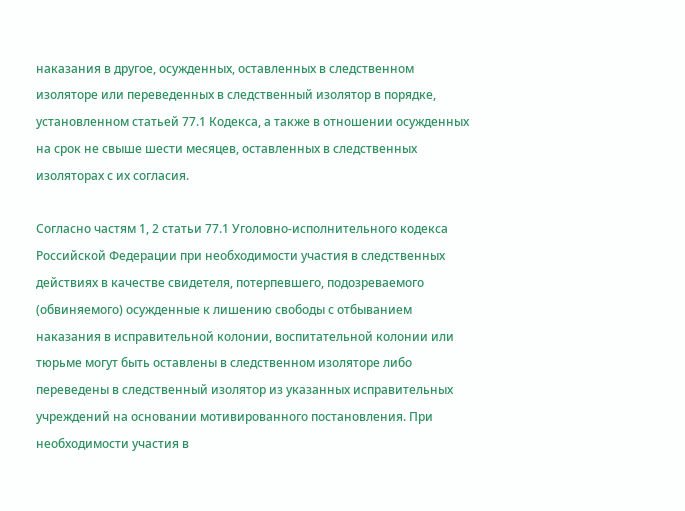наказания в другое, осужденных, оставленных в следственном изоляторе или переведенных в следственный изолятор в порядке, установленном статьей 77.1 Кодекса, а также в отношении осужденных на срок не свыше шести месяцев, оставленных в следственных изоляторах с их согласия.

Согласно частям 1, 2 статьи 77.1 Уголовно-исполнительного кодекса Российской Федерации при необходимости участия в следственных действиях в качестве свидетеля, потерпевшего, подозреваемого (обвиняемого) осужденные к лишению свободы с отбыванием наказания в исправительной колонии, воспитательной колонии или тюрьме могут быть оставлены в следственном изоляторе либо переведены в следственный изолятор из указанных исправительных учреждений на основании мотивированного постановления. При необходимости участия в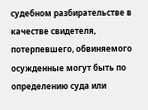судебном разбирательстве в качестве свидетеля, потерпевшего, обвиняемого осужденные могут быть по определению суда или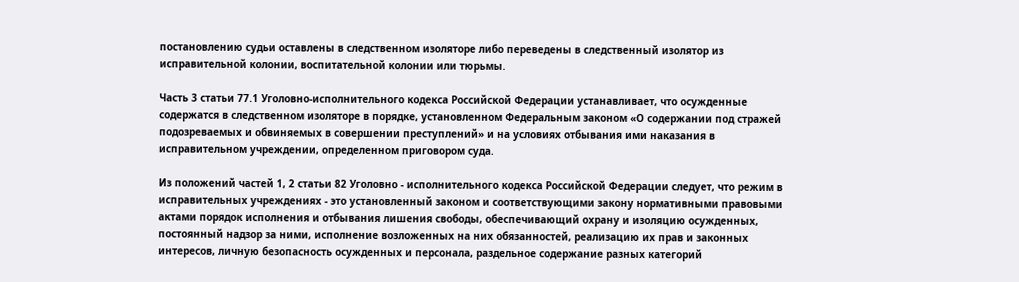постановлению судьи оставлены в следственном изоляторе либо переведены в следственный изолятор из исправительной колонии, воспитательной колонии или тюрьмы.

Часть 3 статьи 77.1 Уголовно-исполнительного кодекса Российской Федерации устанавливает, что осужденные содержатся в следственном изоляторе в порядке, установленном Федеральным законом «О содержании под стражей подозреваемых и обвиняемых в совершении преступлений» и на условиях отбывания ими наказания в исправительном учреждении, определенном приговором суда.

Из положений частей 1, 2 статьи 82 Уголовно - исполнительного кодекса Российской Федерации следует, что режим в исправительных учреждениях - это установленный законом и соответствующими закону нормативными правовыми актами порядок исполнения и отбывания лишения свободы, обеспечивающий охрану и изоляцию осужденных, постоянный надзор за ними, исполнение возложенных на них обязанностей, реализацию их прав и законных интересов, личную безопасность осужденных и персонала, раздельное содержание разных категорий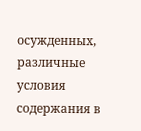осужденных, различные условия содержания в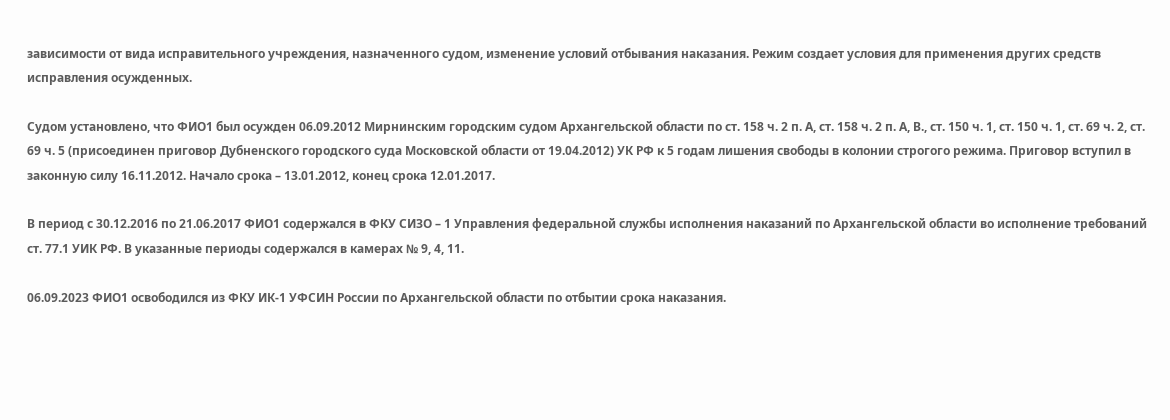зависимости от вида исправительного учреждения, назначенного судом, изменение условий отбывания наказания. Режим создает условия для применения других средств исправления осужденных.

Судом установлено, что ФИО1 был осужден 06.09.2012 Мирнинским городским судом Архангельской области по ст. 158 ч. 2 п. А, ст. 158 ч. 2 п. А, В., ст. 150 ч. 1, ст. 150 ч. 1, ст. 69 ч. 2, ст. 69 ч. 5 (присоединен приговор Дубненского городского суда Московской области от 19.04.2012) УК РФ к 5 годам лишения свободы в колонии строгого режима. Приговор вступил в законную силу 16.11.2012. Начало срока – 13.01.2012, конец срока 12.01.2017.

В период с 30.12.2016 по 21.06.2017 ФИО1 содержался в ФКУ СИЗО – 1 Управления федеральной службы исполнения наказаний по Архангельской области во исполнение требований ст. 77.1 УИК РФ. В указанные периоды содержался в камерах № 9, 4, 11.

06.09.2023 ФИО1 освободился из ФКУ ИК-1 УФСИН России по Архангельской области по отбытии срока наказания.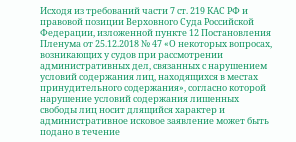Исходя из требований части 7 ст. 219 КАС РФ и правовой позиции Верховного Суда Российской Федерации, изложенной пункте 12 Постановления Пленума от 25.12.2018 № 47 «О некоторых вопросах, возникающих у судов при рассмотрении административных дел, связанных с нарушением условий содержания лиц, находящихся в местах принудительного содержания», согласно которой нарушение условий содержания лишенных свободы лиц носит длящийся характер и административное исковое заявление может быть подано в течение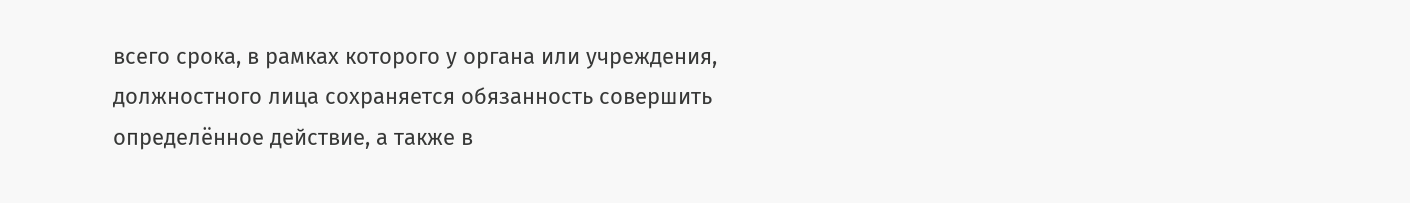всего срока, в рамках которого у органа или учреждения, должностного лица сохраняется обязанность совершить определённое действие, а также в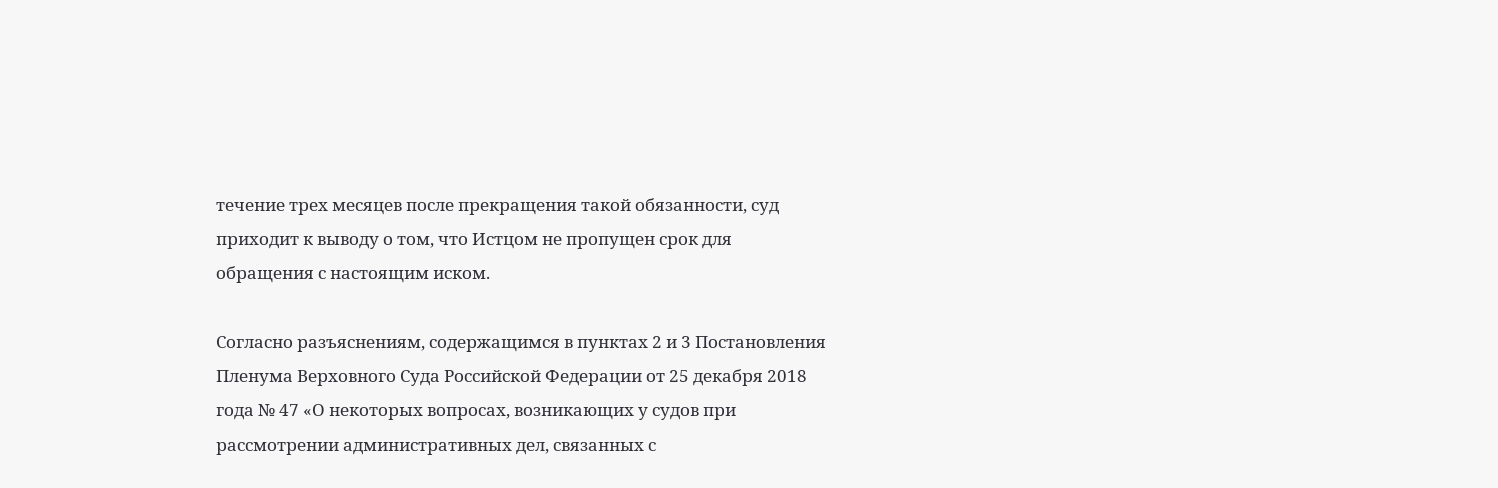течение трех месяцев после прекращения такой обязанности, суд приходит к выводу о том, что Истцом не пропущен срок для обращения с настоящим иском.

Согласно разъяснениям, содержащимся в пунктах 2 и 3 Постановления Пленума Верховного Суда Российской Федерации от 25 декабря 2018 года № 47 «О некоторых вопросах, возникающих у судов при рассмотрении административных дел, связанных с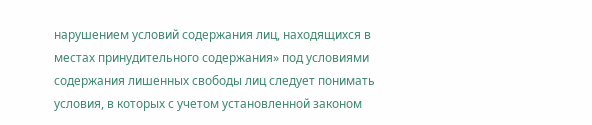нарушением условий содержания лиц, находящихся в местах принудительного содержания» под условиями содержания лишенных свободы лиц следует понимать условия, в которых с учетом установленной законом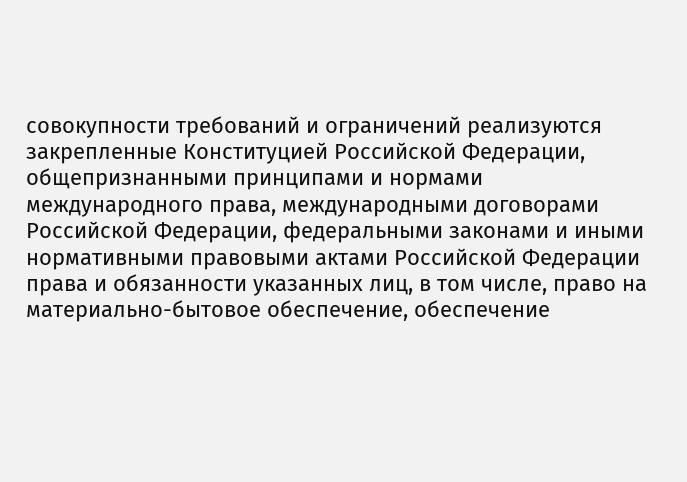совокупности требований и ограничений реализуются закрепленные Конституцией Российской Федерации, общепризнанными принципами и нормами международного права, международными договорами Российской Федерации, федеральными законами и иными нормативными правовыми актами Российской Федерации права и обязанности указанных лиц, в том числе, право на материально-бытовое обеспечение, обеспечение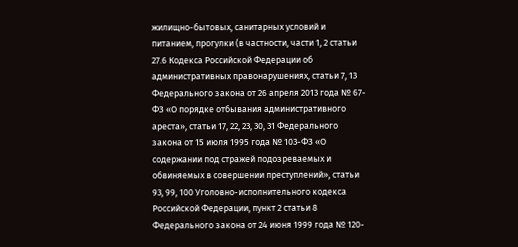жилищно-бытовых, санитарных условий и питанием, прогулки (в частности, части 1, 2 статьи 27.6 Кодекса Российской Федерации об административных правонарушениях, статьи 7, 13 Федерального закона от 26 апреля 2013 года № 67-ФЗ «О порядке отбывания административного ареста», статьи 17, 22, 23, 30, 31 Федерального закона от 15 июля 1995 года № 103-ФЗ «О содержании под стражей подозреваемых и обвиняемых в совершении преступлений», статьи 93, 99, 100 Уголовно-исполнительного кодекса Российской Федерации, пункт 2 статьи 8 Федерального закона от 24 июня 1999 года № 120-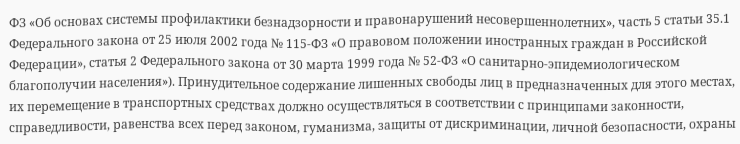ФЗ «Об основах системы профилактики безнадзорности и правонарушений несовершеннолетних», часть 5 статьи 35.1 Федерального закона от 25 июля 2002 года № 115-ФЗ «О правовом положении иностранных граждан в Российской Федерации», статья 2 Федерального закона от 30 марта 1999 года № 52-ФЗ «О санитарно-эпидемиологическом благополучии населения»). Принудительное содержание лишенных свободы лиц в предназначенных для этого местах, их перемещение в транспортных средствах должно осуществляться в соответствии с принципами законности, справедливости, равенства всех перед законом, гуманизма, защиты от дискриминации, личной безопасности, охраны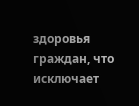здоровья граждан, что исключает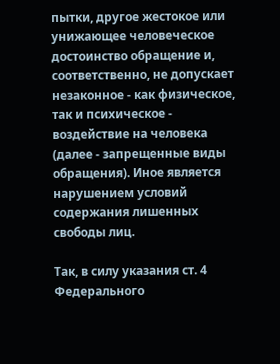пытки, другое жестокое или унижающее человеческое достоинство обращение и, соответственно, не допускает незаконное - как физическое, так и психическое - воздействие на человека (далее - запрещенные виды обращения). Иное является нарушением условий содержания лишенных свободы лиц.

Так, в силу указания ст. 4 Федерального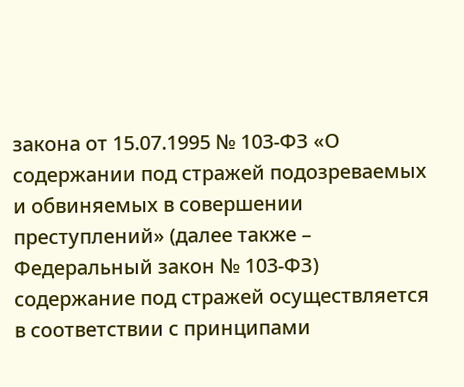закона от 15.07.1995 № 103-ФЗ «О содержании под стражей подозреваемых и обвиняемых в совершении преступлений» (далее также – Федеральный закон № 103-ФЗ) содержание под стражей осуществляется в соответствии с принципами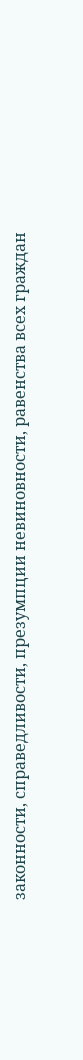законности, справедливости, презумпции невиновности, равенства всех граждан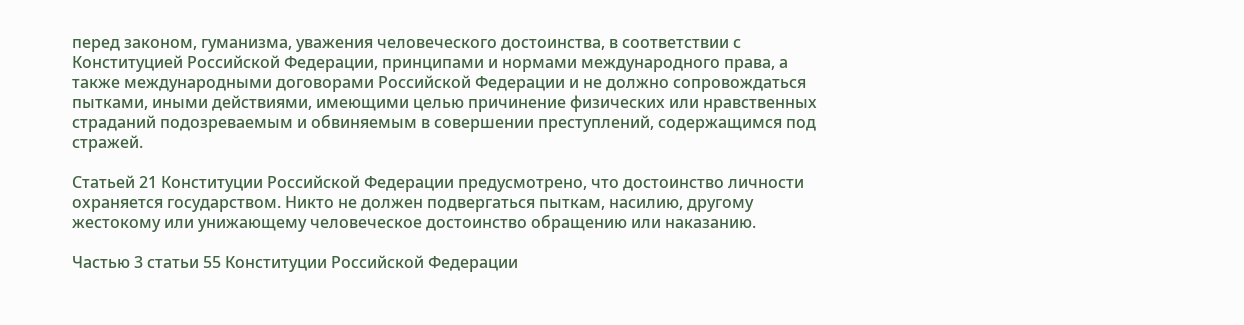перед законом, гуманизма, уважения человеческого достоинства, в соответствии с Конституцией Российской Федерации, принципами и нормами международного права, а также международными договорами Российской Федерации и не должно сопровождаться пытками, иными действиями, имеющими целью причинение физических или нравственных страданий подозреваемым и обвиняемым в совершении преступлений, содержащимся под стражей.

Статьей 21 Конституции Российской Федерации предусмотрено, что достоинство личности охраняется государством. Никто не должен подвергаться пыткам, насилию, другому жестокому или унижающему человеческое достоинство обращению или наказанию.

Частью 3 статьи 55 Конституции Российской Федерации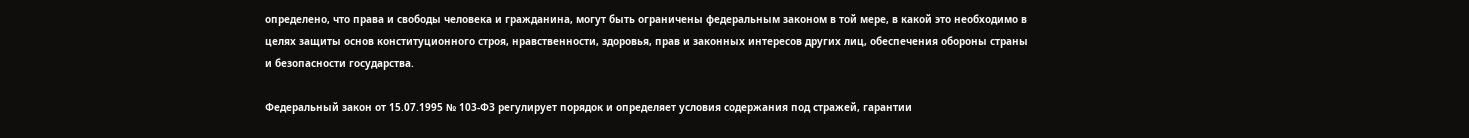определено, что права и свободы человека и гражданина, могут быть ограничены федеральным законом в той мере, в какой это необходимо в целях защиты основ конституционного строя, нравственности, здоровья, прав и законных интересов других лиц, обеспечения обороны страны и безопасности государства.

Федеральный закон от 15.07.1995 № 103-ФЗ регулирует порядок и определяет условия содержания под стражей, гарантии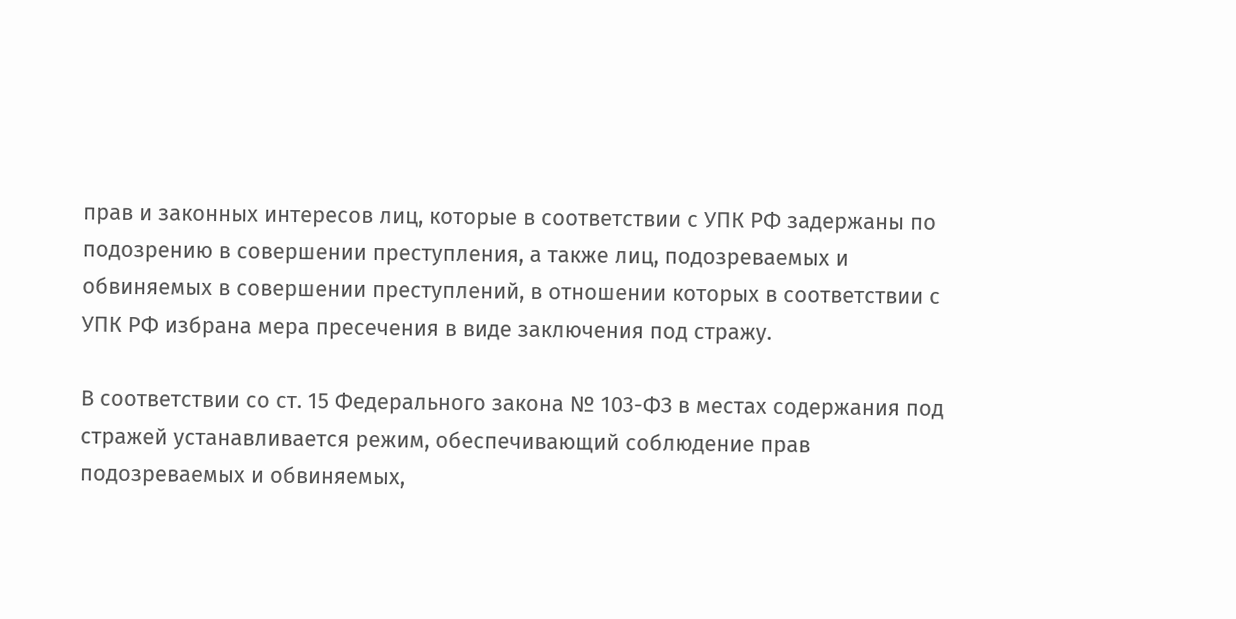прав и законных интересов лиц, которые в соответствии с УПК РФ задержаны по подозрению в совершении преступления, а также лиц, подозреваемых и обвиняемых в совершении преступлений, в отношении которых в соответствии с УПК РФ избрана мера пресечения в виде заключения под стражу.

В соответствии со ст. 15 Федерального закона № 103-ФЗ в местах содержания под стражей устанавливается режим, обеспечивающий соблюдение прав подозреваемых и обвиняемых,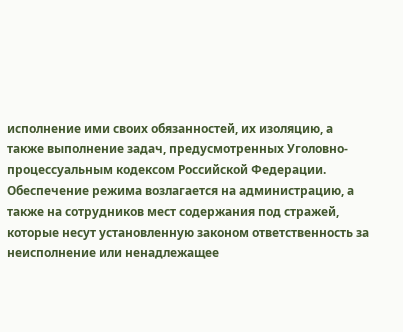исполнение ими своих обязанностей, их изоляцию, а также выполнение задач, предусмотренных Уголовно-процессуальным кодексом Российской Федерации. Обеспечение режима возлагается на администрацию, а также на сотрудников мест содержания под стражей, которые несут установленную законом ответственность за неисполнение или ненадлежащее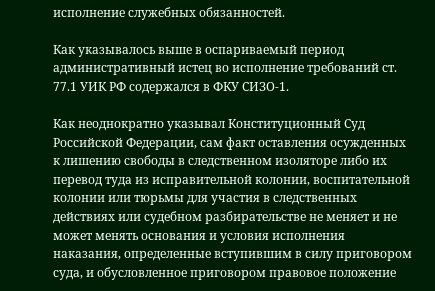исполнение служебных обязанностей.

Как указывалось выше в оспариваемый период административный истец во исполнение требований ст. 77.1 УИК РФ содержался в ФКУ СИЗО-1.

Как неоднократно указывал Конституционный Суд Российской Федерации, сам факт оставления осужденных к лишению свободы в следственном изоляторе либо их перевод туда из исправительной колонии, воспитательной колонии или тюрьмы для участия в следственных действиях или судебном разбирательстве не меняет и не может менять основания и условия исполнения наказания, определенные вступившим в силу приговором суда, и обусловленное приговором правовое положение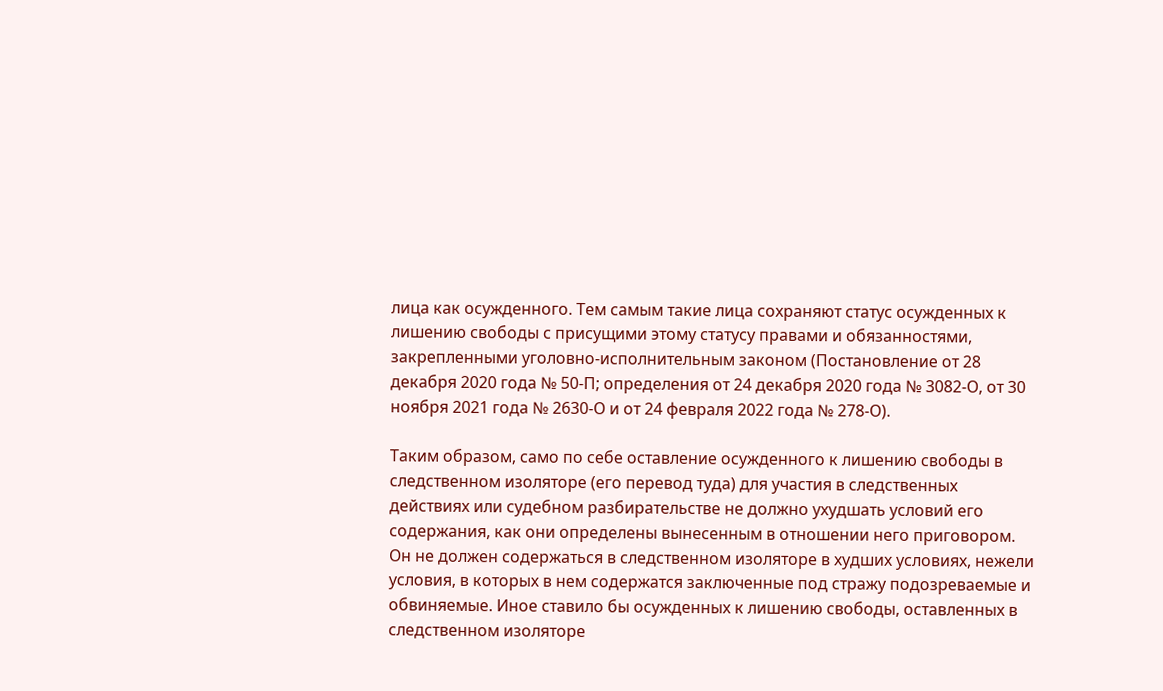лица как осужденного. Тем самым такие лица сохраняют статус осужденных к лишению свободы с присущими этому статусу правами и обязанностями, закрепленными уголовно-исполнительным законом (Постановление от 28 декабря 2020 года № 50-П; определения от 24 декабря 2020 года № 3082-О, от 30 ноября 2021 года № 2630-О и от 24 февраля 2022 года № 278-О).

Таким образом, само по себе оставление осужденного к лишению свободы в следственном изоляторе (его перевод туда) для участия в следственных действиях или судебном разбирательстве не должно ухудшать условий его содержания, как они определены вынесенным в отношении него приговором. Он не должен содержаться в следственном изоляторе в худших условиях, нежели условия, в которых в нем содержатся заключенные под стражу подозреваемые и обвиняемые. Иное ставило бы осужденных к лишению свободы, оставленных в следственном изоляторе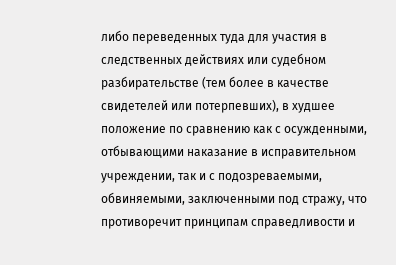либо переведенных туда для участия в следственных действиях или судебном разбирательстве (тем более в качестве свидетелей или потерпевших), в худшее положение по сравнению как с осужденными, отбывающими наказание в исправительном учреждении, так и с подозреваемыми, обвиняемыми, заключенными под стражу, что противоречит принципам справедливости и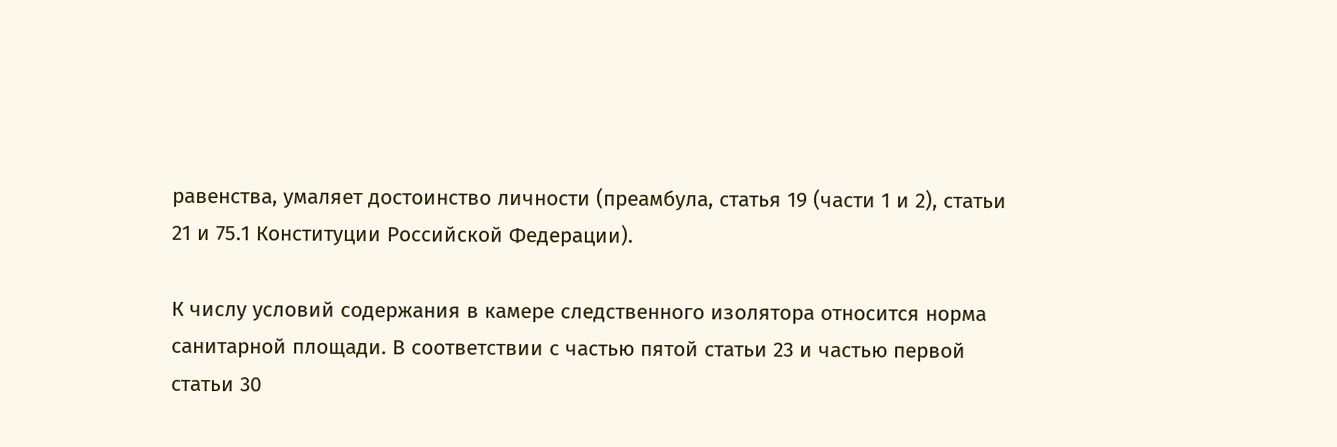равенства, умаляет достоинство личности (преамбула, статья 19 (части 1 и 2), статьи 21 и 75.1 Конституции Российской Федерации).

К числу условий содержания в камере следственного изолятора относится норма санитарной площади. В соответствии с частью пятой статьи 23 и частью первой статьи 30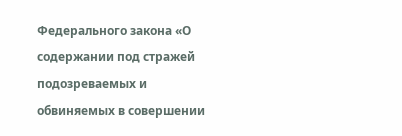Федерального закона «О содержании под стражей подозреваемых и обвиняемых в совершении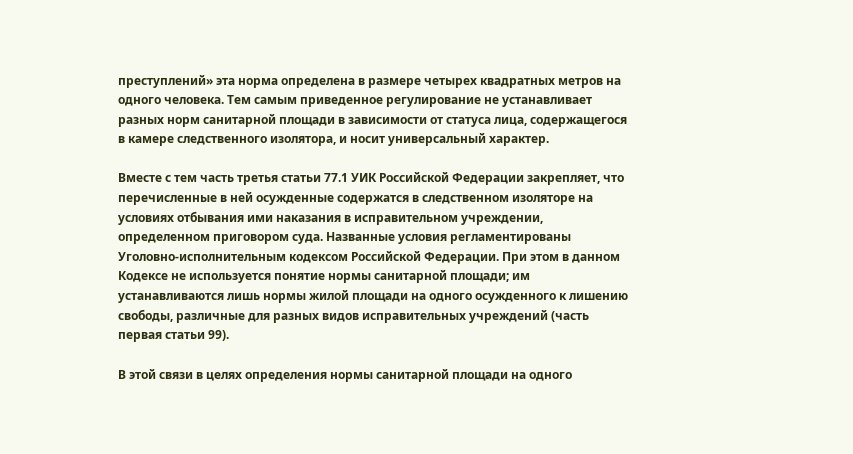преступлений» эта норма определена в размере четырех квадратных метров на одного человека. Тем самым приведенное регулирование не устанавливает разных норм санитарной площади в зависимости от статуса лица, содержащегося в камере следственного изолятора, и носит универсальный характер.

Вместе с тем часть третья статьи 77.1 УИК Российской Федерации закрепляет, что перечисленные в ней осужденные содержатся в следственном изоляторе на условиях отбывания ими наказания в исправительном учреждении, определенном приговором суда. Названные условия регламентированы Уголовно-исполнительным кодексом Российской Федерации. При этом в данном Кодексе не используется понятие нормы санитарной площади; им устанавливаются лишь нормы жилой площади на одного осужденного к лишению свободы, различные для разных видов исправительных учреждений (часть первая статьи 99).

В этой связи в целях определения нормы санитарной площади на одного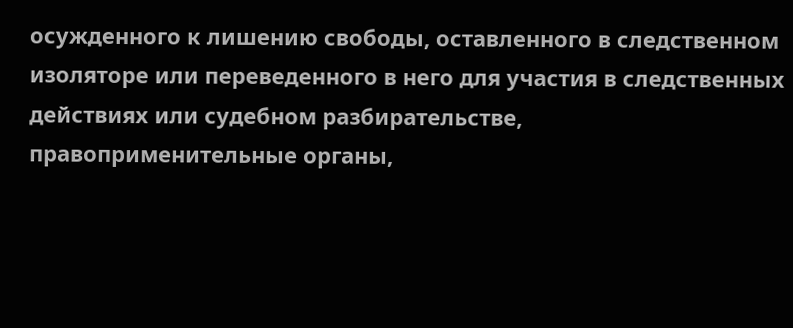осужденного к лишению свободы, оставленного в следственном изоляторе или переведенного в него для участия в следственных действиях или судебном разбирательстве, правоприменительные органы,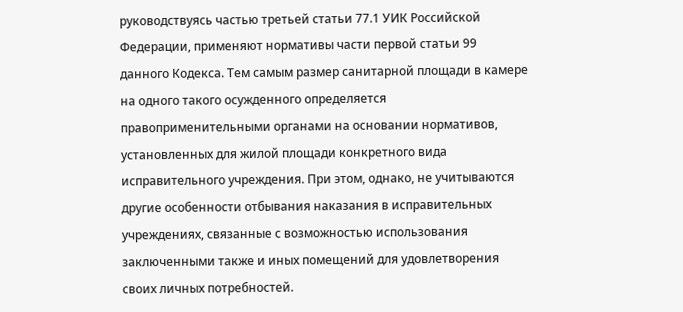руководствуясь частью третьей статьи 77.1 УИК Российской Федерации, применяют нормативы части первой статьи 99 данного Кодекса. Тем самым размер санитарной площади в камере на одного такого осужденного определяется правоприменительными органами на основании нормативов, установленных для жилой площади конкретного вида исправительного учреждения. При этом, однако, не учитываются другие особенности отбывания наказания в исправительных учреждениях, связанные с возможностью использования заключенными также и иных помещений для удовлетворения своих личных потребностей.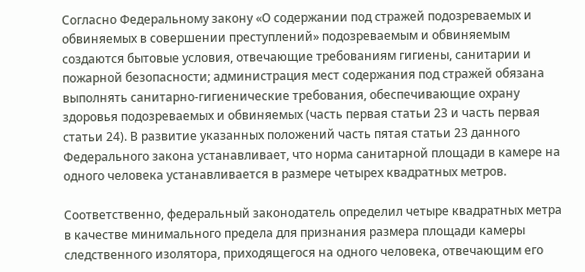Согласно Федеральному закону «О содержании под стражей подозреваемых и обвиняемых в совершении преступлений» подозреваемым и обвиняемым создаются бытовые условия, отвечающие требованиям гигиены, санитарии и пожарной безопасности; администрация мест содержания под стражей обязана выполнять санитарно-гигиенические требования, обеспечивающие охрану здоровья подозреваемых и обвиняемых (часть первая статьи 23 и часть первая статьи 24). В развитие указанных положений часть пятая статьи 23 данного Федерального закона устанавливает, что норма санитарной площади в камере на одного человека устанавливается в размере четырех квадратных метров.

Соответственно, федеральный законодатель определил четыре квадратных метра в качестве минимального предела для признания размера площади камеры следственного изолятора, приходящегося на одного человека, отвечающим его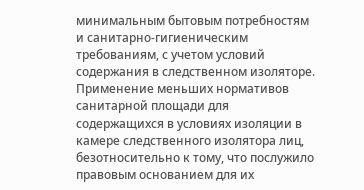минимальным бытовым потребностям и санитарно-гигиеническим требованиям, с учетом условий содержания в следственном изоляторе. Применение меньших нормативов санитарной площади для содержащихся в условиях изоляции в камере следственного изолятора лиц, безотносительно к тому, что послужило правовым основанием для их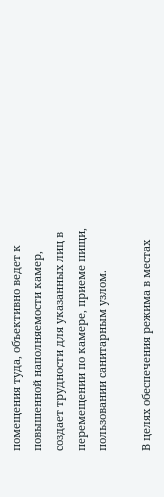помещения туда, объективно ведет к повышенной наполняемости камер, создает трудности для указанных лиц в перемещении по камере, приеме пищи, пользовании санитарным узлом.

В целях обеспечения режима в местах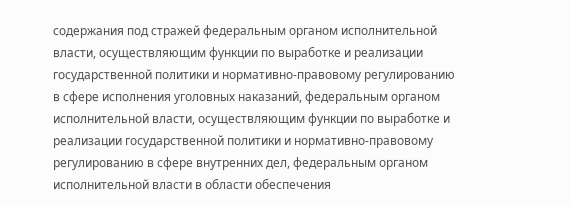содержания под стражей федеральным органом исполнительной власти, осуществляющим функции по выработке и реализации государственной политики и нормативно-правовому регулированию в сфере исполнения уголовных наказаний, федеральным органом исполнительной власти, осуществляющим функции по выработке и реализации государственной политики и нормативно-правовому регулированию в сфере внутренних дел, федеральным органом исполнительной власти в области обеспечения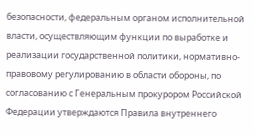безопасности, федеральным органом исполнительной власти, осуществляющим функции по выработке и реализации государственной политики, нормативно-правовому регулированию в области обороны, по согласованию с Генеральным прокурором Российской Федерации утверждаются Правила внутреннего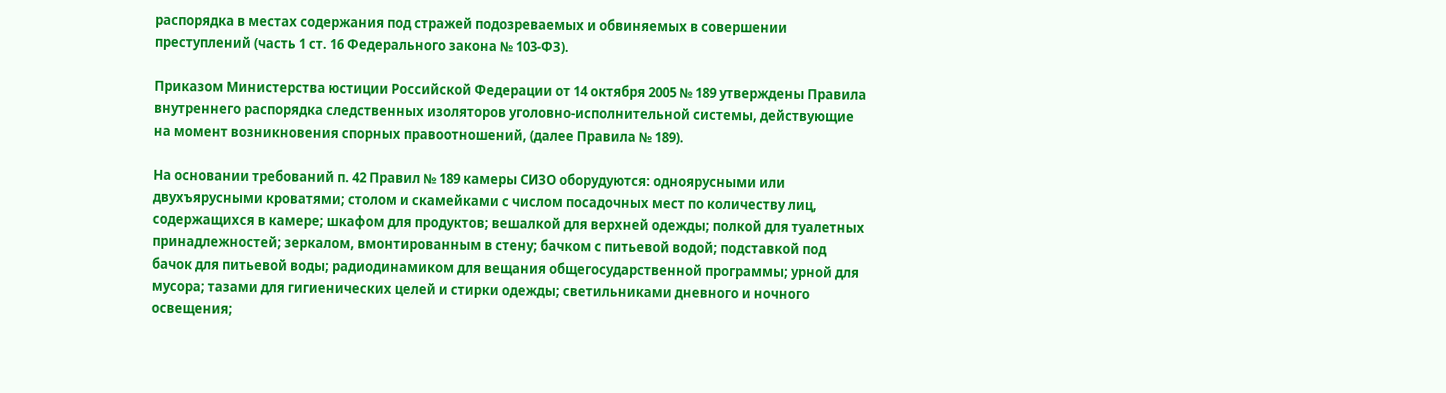распорядка в местах содержания под стражей подозреваемых и обвиняемых в совершении преступлений (часть 1 ст. 16 Федерального закона № 103-ФЗ).

Приказом Министерства юстиции Российской Федерации от 14 октября 2005 № 189 утверждены Правила внутреннего распорядка следственных изоляторов уголовно-исполнительной системы, действующие на момент возникновения спорных правоотношений, (далее Правила № 189).

На основании требований п. 42 Правил № 189 камеры СИЗО оборудуются: одноярусными или двухъярусными кроватями; столом и скамейками с числом посадочных мест по количеству лиц, содержащихся в камере; шкафом для продуктов; вешалкой для верхней одежды; полкой для туалетных принадлежностей; зеркалом, вмонтированным в стену; бачком с питьевой водой; подставкой под бачок для питьевой воды; радиодинамиком для вещания общегосударственной программы; урной для мусора; тазами для гигиенических целей и стирки одежды; светильниками дневного и ночного освещения;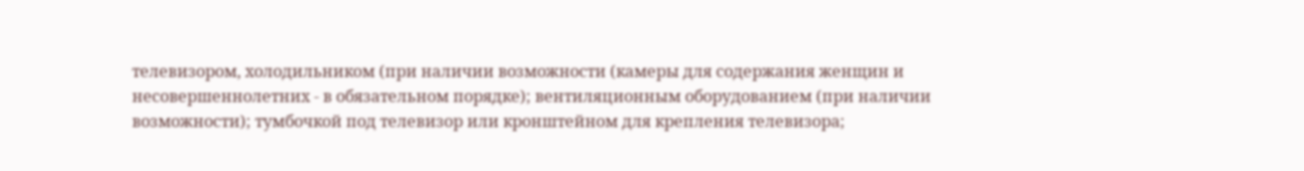телевизором, холодильником (при наличии возможности (камеры для содержания женщин и несовершеннолетних - в обязательном порядке); вентиляционным оборудованием (при наличии возможности); тумбочкой под телевизор или кронштейном для крепления телевизора;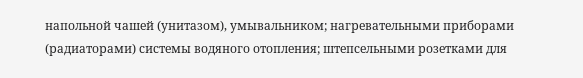напольной чашей (унитазом), умывальником; нагревательными приборами (радиаторами) системы водяного отопления; штепсельными розетками для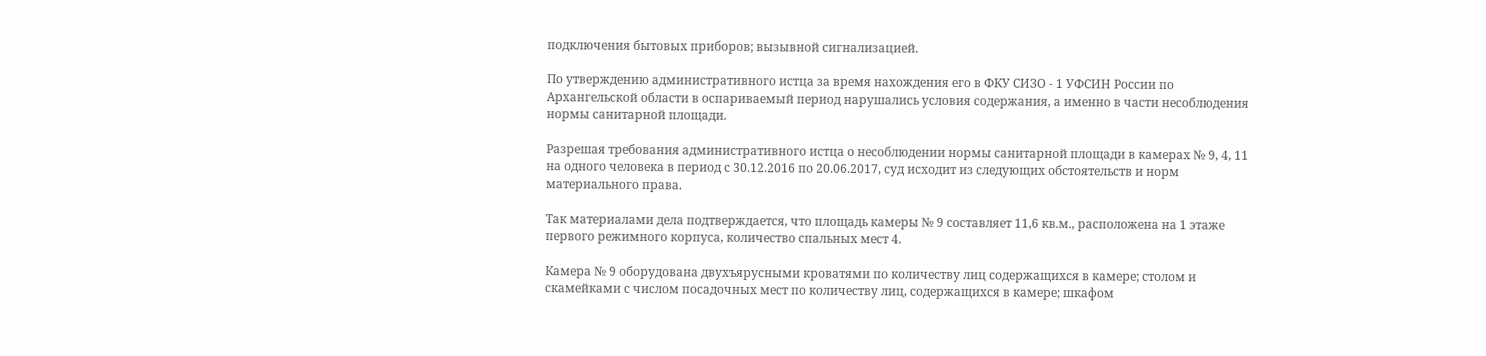подключения бытовых приборов; вызывной сигнализацией.

По утверждению административного истца за время нахождения его в ФКУ СИЗО - 1 УФСИН России по Архангельской области в оспариваемый период нарушались условия содержания, а именно в части несоблюдения нормы санитарной площади.

Разрешая требования административного истца о несоблюдении нормы санитарной площади в камерах № 9, 4, 11 на одного человека в период с 30.12.2016 по 20.06.2017, суд исходит из следующих обстоятельств и норм материального права.

Так материалами дела подтверждается, что площадь камеры № 9 составляет 11,6 кв.м., расположена на 1 этаже первого режимного корпуса, количество спальных мест 4.

Камера № 9 оборудована двухъярусными кроватями по количеству лиц содержащихся в камере; столом и скамейками с числом посадочных мест по количеству лиц, содержащихся в камере; шкафом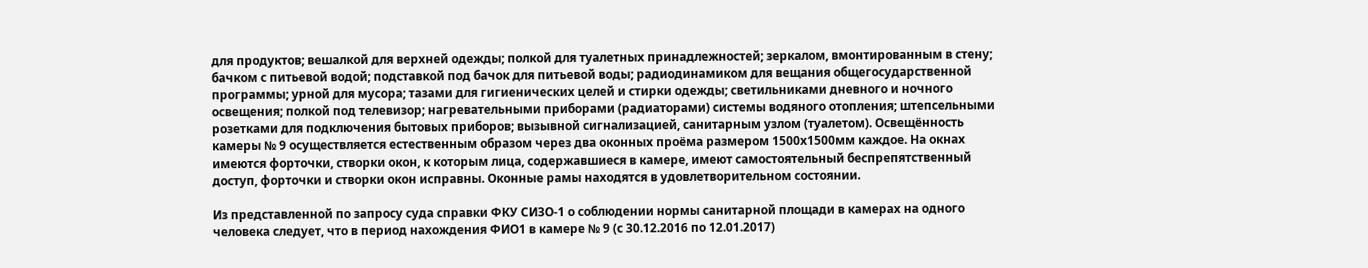для продуктов; вешалкой для верхней одежды; полкой для туалетных принадлежностей; зеркалом, вмонтированным в стену; бачком с питьевой водой; подставкой под бачок для питьевой воды; радиодинамиком для вещания общегосударственной программы; урной для мусора; тазами для гигиенических целей и стирки одежды; светильниками дневного и ночного освещения; полкой под телевизор; нагревательными приборами (радиаторами) системы водяного отопления; штепсельными розетками для подключения бытовых приборов; вызывной сигнализацией, санитарным узлом (туалетом). Освещённость камеры № 9 осуществляется естественным образом через два оконных проёма размером 1500х1500мм каждое. На окнах имеются форточки, створки окон, к которым лица, содержавшиеся в камере, имеют самостоятельный беспрепятственный доступ, форточки и створки окон исправны. Оконные рамы находятся в удовлетворительном состоянии.

Из представленной по запросу суда справки ФКУ СИЗО-1 о соблюдении нормы санитарной площади в камерах на одного человека следует, что в период нахождения ФИО1 в камере № 9 (с 30.12.2016 по 12.01.2017)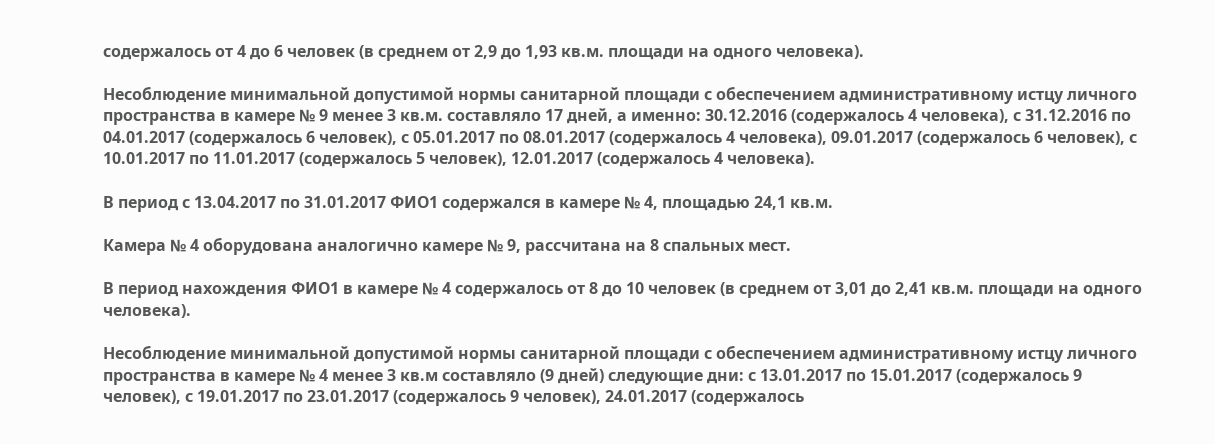содержалось от 4 до 6 человек (в среднем от 2,9 до 1,93 кв.м. площади на одного человека).

Несоблюдение минимальной допустимой нормы санитарной площади с обеспечением административному истцу личного пространства в камере № 9 менее 3 кв.м. составляло 17 дней, а именно: 30.12.2016 (содержалось 4 человека), с 31.12.2016 по 04.01.2017 (содержалось 6 человек), с 05.01.2017 по 08.01.2017 (содержалось 4 человека), 09.01.2017 (содержалось 6 человек), с 10.01.2017 по 11.01.2017 (содержалось 5 человек), 12.01.2017 (содержалось 4 человека).

В период с 13.04.2017 по 31.01.2017 ФИО1 содержался в камере № 4, площадью 24,1 кв.м.

Камера № 4 оборудована аналогично камере № 9, рассчитана на 8 спальных мест.

В период нахождения ФИО1 в камере № 4 содержалось от 8 до 10 человек (в среднем от 3,01 до 2,41 кв.м. площади на одного человека).

Несоблюдение минимальной допустимой нормы санитарной площади с обеспечением административному истцу личного пространства в камере № 4 менее 3 кв.м составляло (9 дней) следующие дни: с 13.01.2017 по 15.01.2017 (содержалось 9 человек), с 19.01.2017 по 23.01.2017 (содержалось 9 человек), 24.01.2017 (содержалось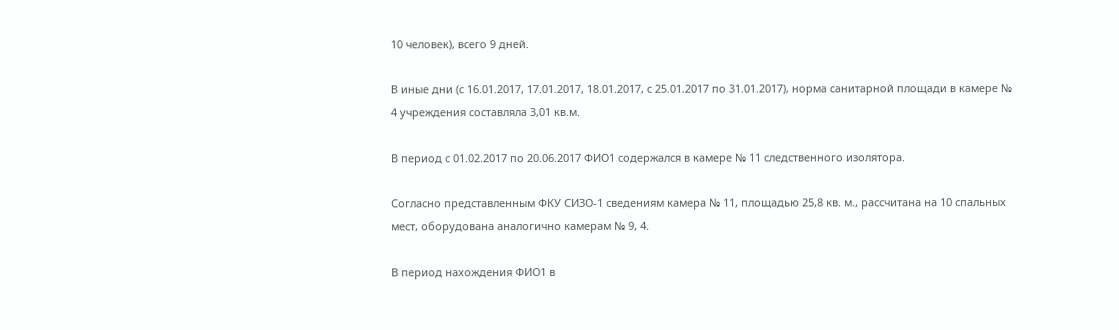10 человек), всего 9 дней.

В иные дни (с 16.01.2017, 17.01.2017, 18.01.2017, с 25.01.2017 по 31.01.2017), норма санитарной площади в камере № 4 учреждения составляла 3,01 кв.м.

В период с 01.02.2017 по 20.06.2017 ФИО1 содержался в камере № 11 следственного изолятора.

Согласно представленным ФКУ СИЗО-1 сведениям камера № 11, площадью 25,8 кв. м., рассчитана на 10 спальных мест, оборудована аналогично камерам № 9, 4.

В период нахождения ФИО1 в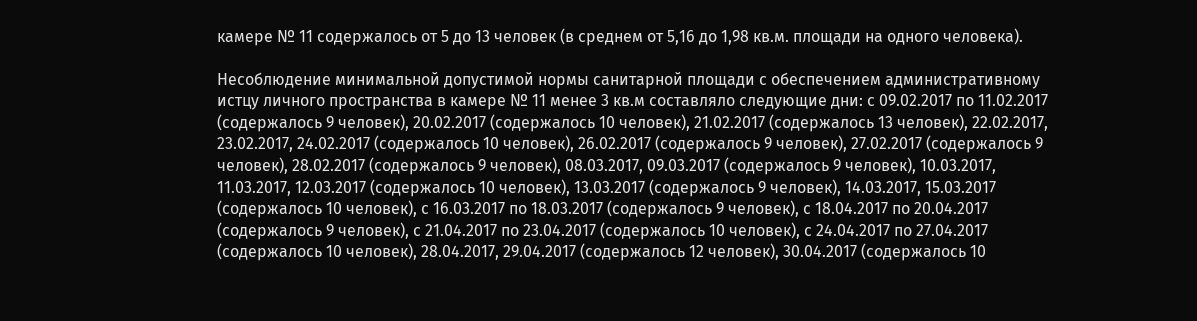камере № 11 содержалось от 5 до 13 человек (в среднем от 5,16 до 1,98 кв.м. площади на одного человека).

Несоблюдение минимальной допустимой нормы санитарной площади с обеспечением административному истцу личного пространства в камере № 11 менее 3 кв.м составляло следующие дни: с 09.02.2017 по 11.02.2017 (содержалось 9 человек), 20.02.2017 (содержалось 10 человек), 21.02.2017 (содержалось 13 человек), 22.02.2017, 23.02.2017, 24.02.2017 (содержалось 10 человек), 26.02.2017 (содержалось 9 человек), 27.02.2017 (содержалось 9 человек), 28.02.2017 (содержалось 9 человек), 08.03.2017, 09.03.2017 (содержалось 9 человек), 10.03.2017, 11.03.2017, 12.03.2017 (содержалось 10 человек), 13.03.2017 (содержалось 9 человек), 14.03.2017, 15.03.2017 (содержалось 10 человек), с 16.03.2017 по 18.03.2017 (содержалось 9 человек), с 18.04.2017 по 20.04.2017 (содержалось 9 человек), с 21.04.2017 по 23.04.2017 (содержалось 10 человек), с 24.04.2017 по 27.04.2017 (содержалось 10 человек), 28.04.2017, 29.04.2017 (содержалось 12 человек), 30.04.2017 (содержалось 10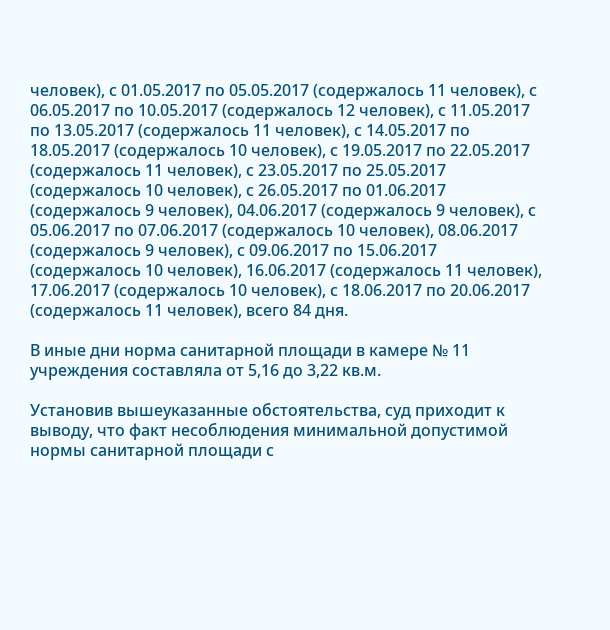человек), с 01.05.2017 по 05.05.2017 (содержалось 11 человек), с 06.05.2017 по 10.05.2017 (содержалось 12 человек), с 11.05.2017 по 13.05.2017 (содержалось 11 человек), с 14.05.2017 по 18.05.2017 (содержалось 10 человек), с 19.05.2017 по 22.05.2017 (содержалось 11 человек), с 23.05.2017 по 25.05.2017 (содержалось 10 человек), с 26.05.2017 по 01.06.2017 (содержалось 9 человек), 04.06.2017 (содержалось 9 человек), с 05.06.2017 по 07.06.2017 (содержалось 10 человек), 08.06.2017 (содержалось 9 человек), с 09.06.2017 по 15.06.2017 (содержалось 10 человек), 16.06.2017 (содержалось 11 человек), 17.06.2017 (содержалось 10 человек), с 18.06.2017 по 20.06.2017 (содержалось 11 человек), всего 84 дня.

В иные дни норма санитарной площади в камере № 11 учреждения составляла от 5,16 до 3,22 кв.м.

Установив вышеуказанные обстоятельства, суд приходит к выводу, что факт несоблюдения минимальной допустимой нормы санитарной площади с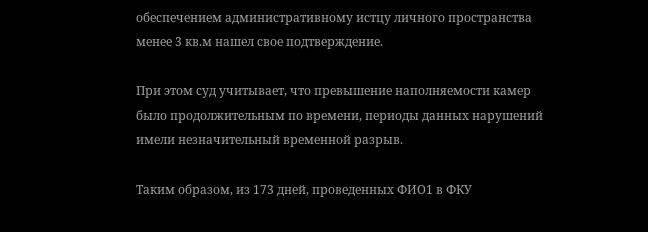обеспечением административному истцу личного пространства менее 3 кв.м нашел свое подтверждение.

При этом суд учитывает, что превышение наполняемости камер было продолжительным по времени, периоды данных нарушений имели незначительный временной разрыв.

Таким образом, из 173 дней, проведенных ФИО1 в ФКУ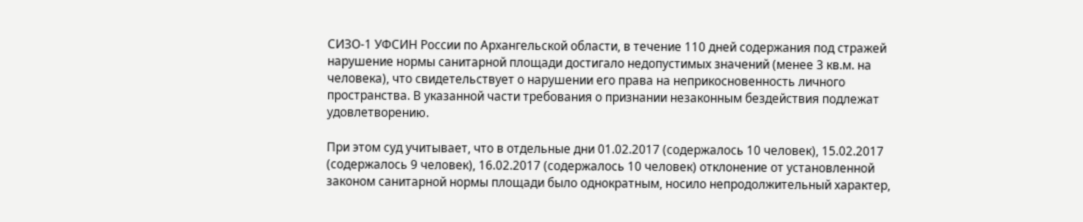СИЗО-1 УФСИН России по Архангельской области, в течение 110 дней содержания под стражей нарушение нормы санитарной площади достигало недопустимых значений (менее 3 кв.м. на человека), что свидетельствует о нарушении его права на неприкосновенность личного пространства. В указанной части требования о признании незаконным бездействия подлежат удовлетворению.

При этом суд учитывает, что в отдельные дни 01.02.2017 (содержалось 10 человек), 15.02.2017 (содержалось 9 человек), 16.02.2017 (содержалось 10 человек) отклонение от установленной законом санитарной нормы площади было однократным, носило непродолжительный характер,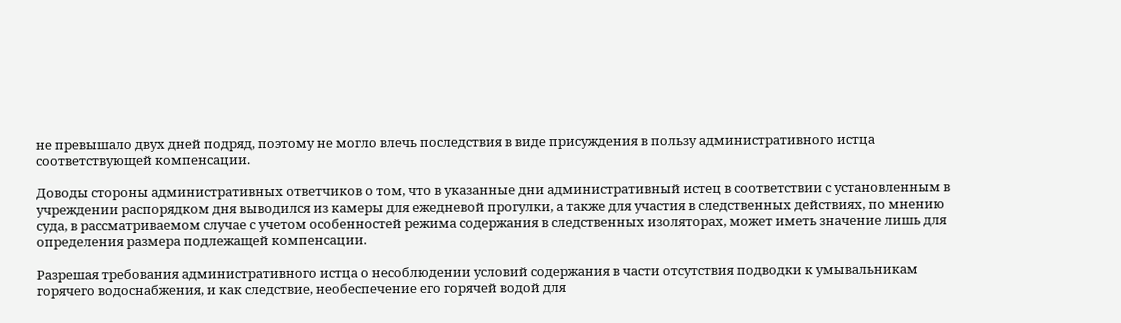не превышало двух дней подряд, поэтому не могло влечь последствия в виде присуждения в пользу административного истца соответствующей компенсации.

Доводы стороны административных ответчиков о том, что в указанные дни административный истец в соответствии с установленным в учреждении распорядком дня выводился из камеры для ежедневой прогулки, а также для участия в следственных действиях, по мнению суда, в рассматриваемом случае с учетом особенностей режима содержания в следственных изоляторах, может иметь значение лишь для определения размера подлежащей компенсации.

Разрешая требования административного истца о несоблюдении условий содержания в части отсутствия подводки к умывальникам горячего водоснабжения, и как следствие, необеспечение его горячей водой для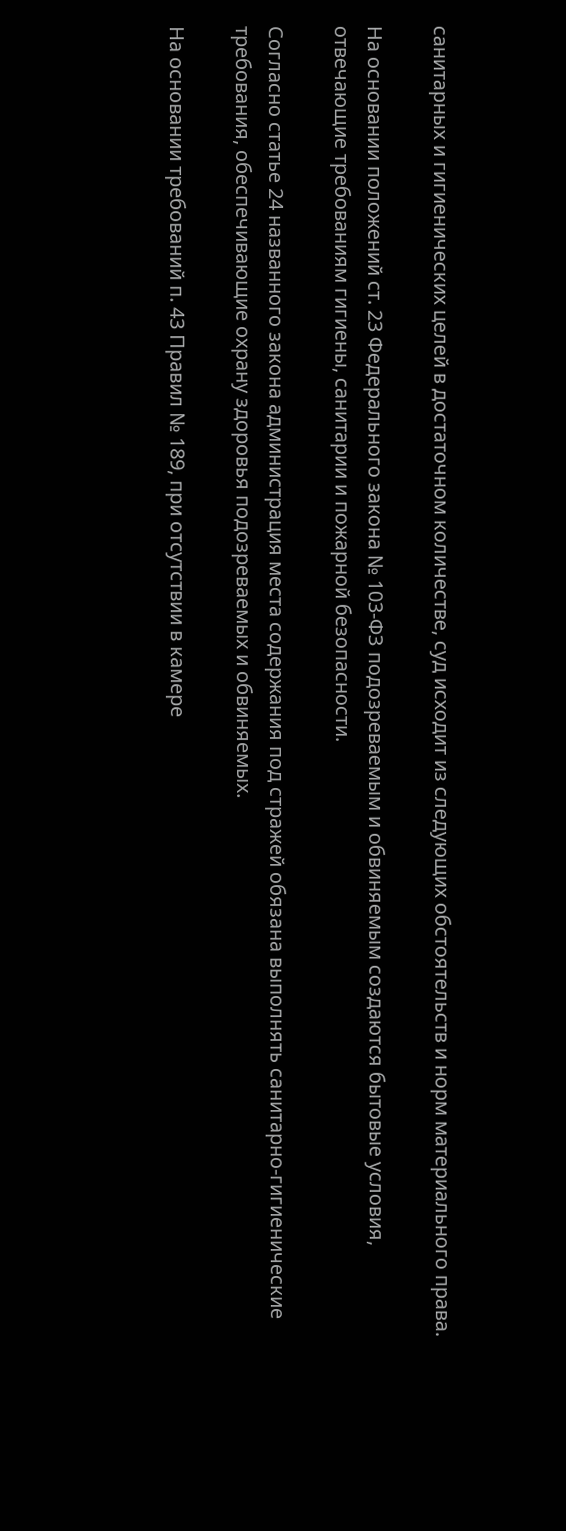санитарных и гигиенических целей в достаточном количестве, суд исходит из следующих обстоятельств и норм материального права.

На основании положений ст. 23 Федерального закона № 103-ФЗ подозреваемым и обвиняемым создаются бытовые условия, отвечающие требованиям гигиены, санитарии и пожарной безопасности.

Согласно статье 24 названного закона администрация места содержания под стражей обязана выполнять санитарно-гигиенические требования, обеспечивающие охрану здоровья подозреваемых и обвиняемых.

На основании требований п. 43 Правил № 189, при отсутствии в камере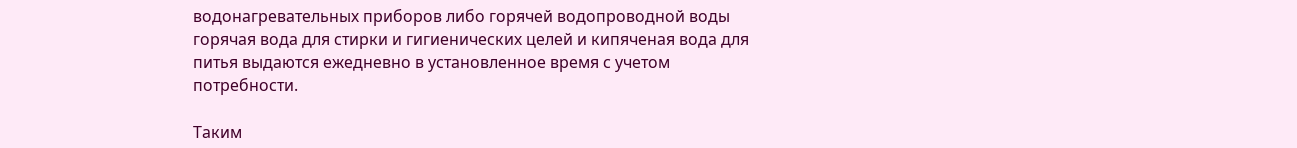водонагревательных приборов либо горячей водопроводной воды горячая вода для стирки и гигиенических целей и кипяченая вода для питья выдаются ежедневно в установленное время с учетом потребности.

Таким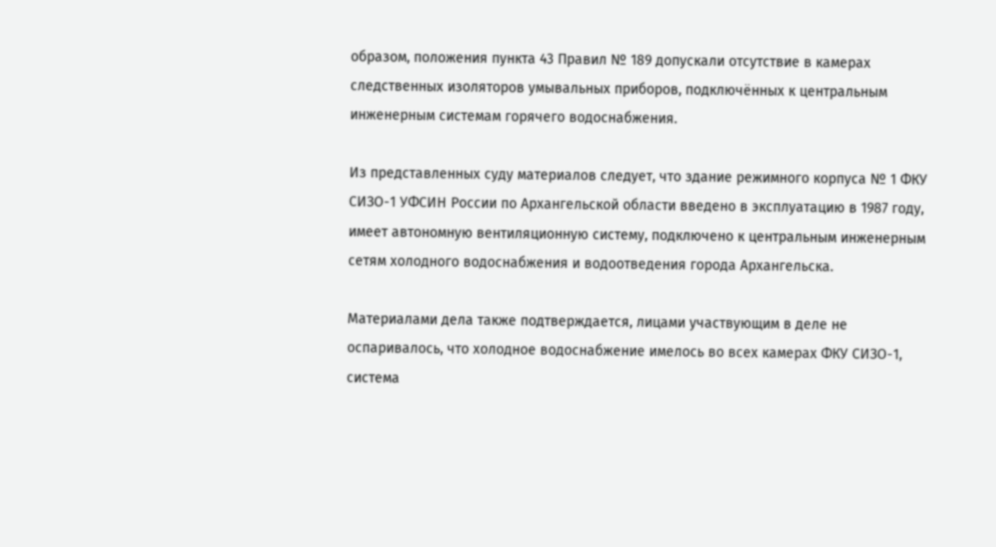образом, положения пункта 43 Правил № 189 допускали отсутствие в камерах следственных изоляторов умывальных приборов, подключённых к центральным инженерным системам горячего водоснабжения.

Из представленных суду материалов следует, что здание режимного корпуса № 1 ФКУ СИЗО-1 УФСИН России по Архангельской области введено в эксплуатацию в 1987 году, имеет автономную вентиляционную систему, подключено к центральным инженерным сетям холодного водоснабжения и водоотведения города Архангельска.

Материалами дела также подтверждается, лицами участвующим в деле не оспаривалось, что холодное водоснабжение имелось во всех камерах ФКУ СИЗО-1, система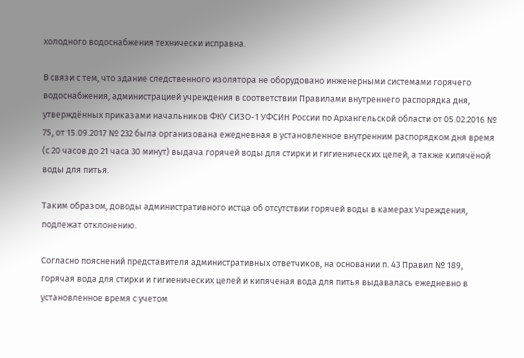холодного водоснабжения технически исправна.

В связи с тем, что здание следственного изолятора не оборудовано инженерными системами горячего водоснабжения, администрацией учреждения в соответствии Правилами внутреннего распорядка дня, утверждённых приказами начальников ФКУ СИЗО-1 УФСИН России по Архангельской области от 05.02.2016 № 75, от 15.09.2017 № 232 была организована ежедневная в установленное внутренним распорядком дня время (с 20 часов до 21 часа 30 минут) выдача горячей воды для стирки и гигиенических целей, а также кипячёной воды для питья.

Таким образом, доводы административного истца об отсутствии горячей воды в камерах Учреждения, подлежат отклонению.

Согласно пояснений представителя административных ответчиков, на основании п. 43 Правил № 189, горячая вода для стирки и гигиенических целей и кипяченая вода для питья выдавалась ежедневно в установленное время с учетом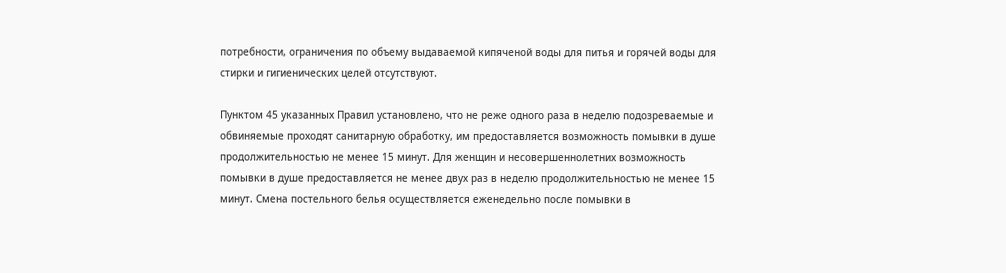потребности, ограничения по объему выдаваемой кипяченой воды для питья и горячей воды для стирки и гигиенических целей отсутствуют.

Пунктом 45 указанных Правил установлено, что не реже одного раза в неделю подозреваемые и обвиняемые проходят санитарную обработку, им предоставляется возможность помывки в душе продолжительностью не менее 15 минут. Для женщин и несовершеннолетних возможность помывки в душе предоставляется не менее двух раз в неделю продолжительностью не менее 15 минут. Смена постельного белья осуществляется еженедельно после помывки в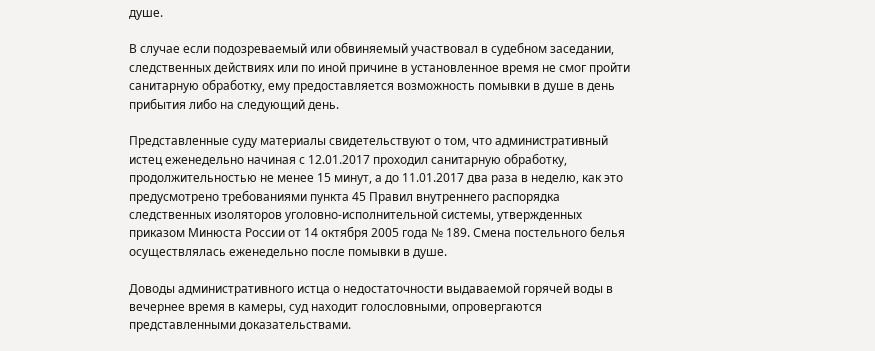душе.

В случае если подозреваемый или обвиняемый участвовал в судебном заседании, следственных действиях или по иной причине в установленное время не смог пройти санитарную обработку, ему предоставляется возможность помывки в душе в день прибытия либо на следующий день.

Представленные суду материалы свидетельствуют о том, что административный истец еженедельно начиная с 12.01.2017 проходил санитарную обработку, продолжительностью не менее 15 минут, а до 11.01.2017 два раза в неделю, как это предусмотрено требованиями пункта 45 Правил внутреннего распорядка следственных изоляторов уголовно-исполнительной системы, утвержденных приказом Минюста России от 14 октября 2005 года № 189. Смена постельного белья осуществлялась еженедельно после помывки в душе.

Доводы административного истца о недостаточности выдаваемой горячей воды в вечернее время в камеры, суд находит голословными, опровергаются представленными доказательствами.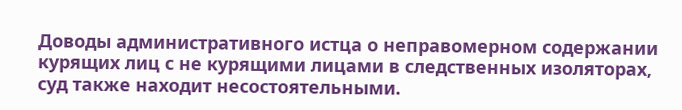Доводы административного истца о неправомерном содержании курящих лиц с не курящими лицами в следственных изоляторах, суд также находит несостоятельными.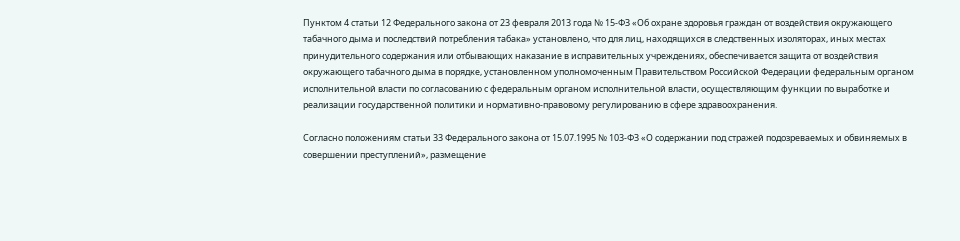Пунктом 4 статьи 12 Федерального закона от 23 февраля 2013 года № 15-ФЗ «Об охране здоровья граждан от воздействия окружающего табачного дыма и последствий потребления табака» установлено, что для лиц, находящихся в следственных изоляторах, иных местах принудительного содержания или отбывающих наказание в исправительных учреждениях, обеспечивается защита от воздействия окружающего табачного дыма в порядке, установленном уполномоченным Правительством Российской Федерации федеральным органом исполнительной власти по согласованию с федеральным органом исполнительной власти, осуществляющим функции по выработке и реализации государственной политики и нормативно-правовому регулированию в сфере здравоохранения.

Согласно положениям статьи 33 Федерального закона от 15.07.1995 № 103-ФЗ «О содержании под стражей подозреваемых и обвиняемых в совершении преступлений», размещение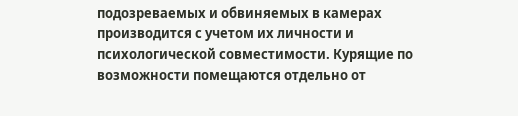подозреваемых и обвиняемых в камерах производится с учетом их личности и психологической совместимости. Курящие по возможности помещаются отдельно от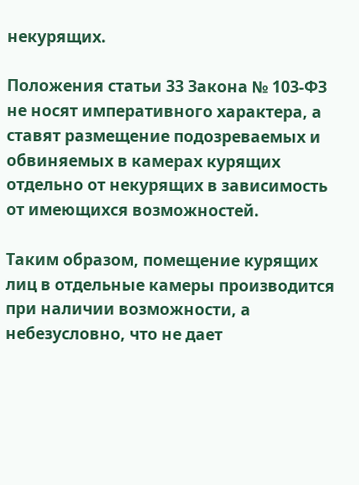некурящих.

Положения статьи 33 Закона № 103-ФЗ не носят императивного характера, а ставят размещение подозреваемых и обвиняемых в камерах курящих отдельно от некурящих в зависимость от имеющихся возможностей.

Таким образом, помещение курящих лиц в отдельные камеры производится при наличии возможности, а небезусловно, что не дает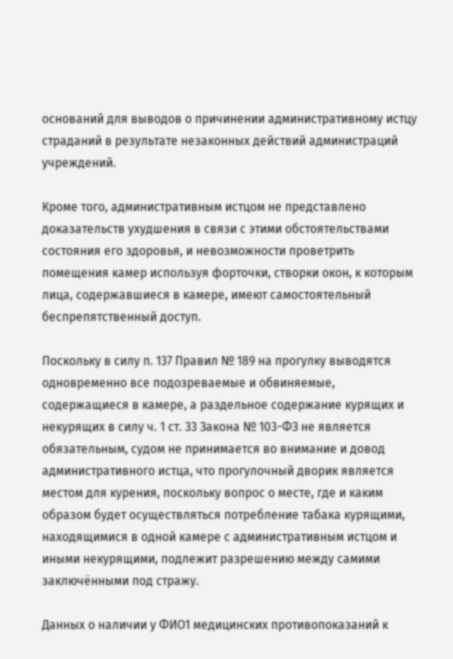оснований для выводов о причинении административному истцу страданий в результате незаконных действий администраций учреждений.

Кроме того, административным истцом не представлено доказательств ухудшения в связи с этими обстоятельствами состояния его здоровья, и невозможности проветрить помещения камер используя форточки, створки окон, к которым лица, содержавшиеся в камере, имеют самостоятельный беспрепятственный доступ.

Поскольку в силу п. 137 Правил № 189 на прогулку выводятся одновременно все подозреваемые и обвиняемые, содержащиеся в камере, а раздельное содержание курящих и некурящих в силу ч. 1 ст. 33 Закона № 103-ФЗ не является обязательным, судом не принимается во внимание и довод административного истца, что прогулочный дворик является местом для курения, поскольку вопрос о месте, где и каким образом будет осуществляться потребление табака курящими, находящимися в одной камере с административным истцом и иными некурящими, подлежит разрешению между самими заключёнными под стражу.

Данных о наличии у ФИО1 медицинских противопоказаний к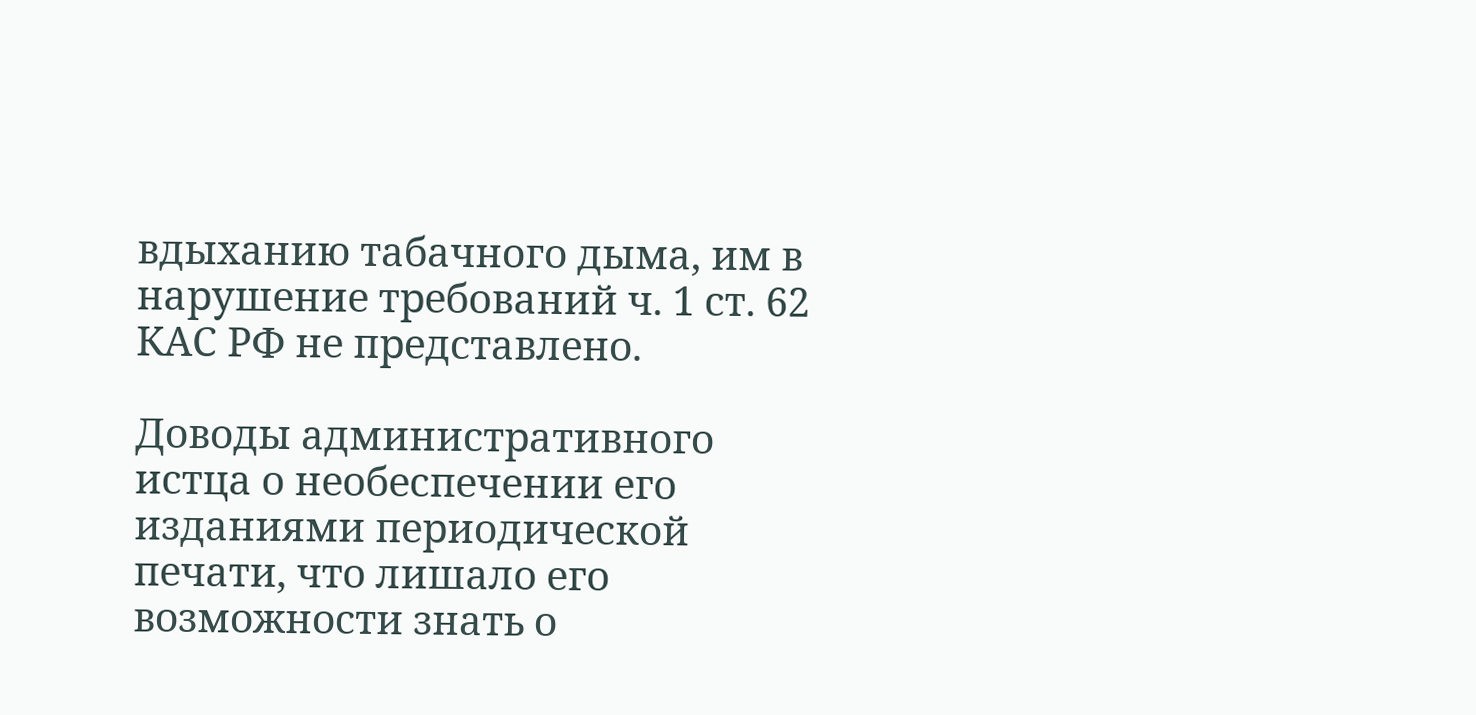вдыханию табачного дыма, им в нарушение требований ч. 1 ст. 62 КАС РФ не представлено.

Доводы административного истца о необеспечении его изданиями периодической печати, что лишало его возможности знать о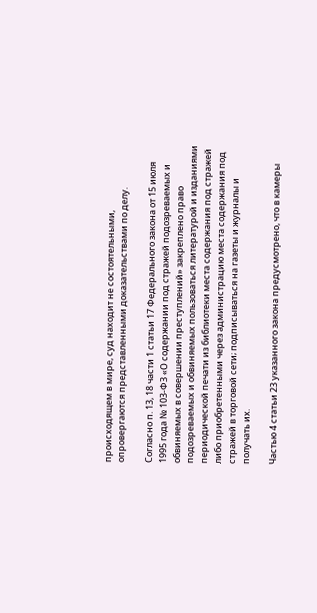происходящем в мире, суд находит не состоятельными, опровергаются представленными доказательствами по делу.

Согласно п. 13, 18 части 1 статьи 17 Федерального закона от 15 июля 1995 года № 103-ФЗ «О содержании под стражей подозреваемых и обвиняемых в совершении преступлений» закреплено право подозреваемых и обвиняемых пользоваться литературой и изданиями периодической печати из библиотеки места содержания под стражей либо приобретенными через администрацию места содержания под стражей в торговой сети; подписываться на газеты и журналы и получать их.

Частью 4 статьи 23 указанного закона предусмотрено, что в камеры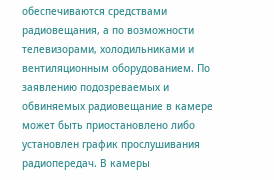обеспечиваются средствами радиовещания, а по возможности телевизорами, холодильниками и вентиляционным оборудованием. По заявлению подозреваемых и обвиняемых радиовещание в камере может быть приостановлено либо установлен график прослушивания радиопередач. В камеры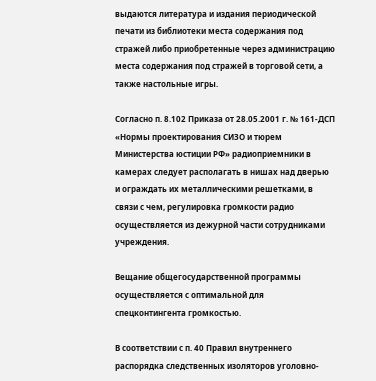выдаются литература и издания периодической печати из библиотеки места содержания под стражей либо приобретенные через администрацию места содержания под стражей в торговой сети, а также настольные игры.

Согласно п. 8.102 Приказа от 28.05.2001 г. № 161-ДСП «Нормы проектирования СИЗО и тюрем Министерства юстиции РФ» радиоприемники в камерах следует располагать в нишах над дверью и ограждать их металлическими решетками, в связи с чем, регулировка громкости радио осуществляется из дежурной части сотрудниками учреждения.

Вещание общегосударственной программы осуществляется с оптимальной для спецконтингента громкостью.

В соответствии с п. 40 Правил внутреннего распорядка следственных изоляторов уголовно-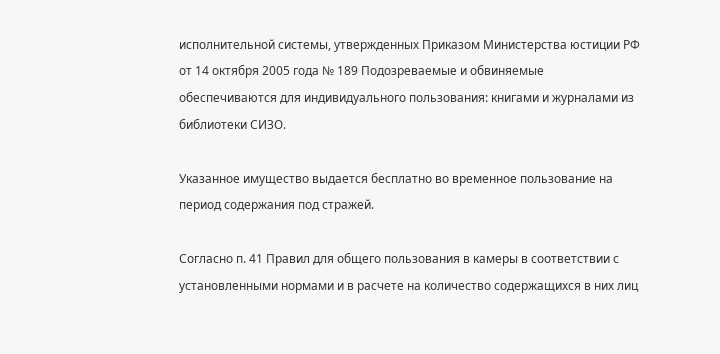исполнительной системы, утвержденных Приказом Министерства юстиции РФ от 14 октября 2005 года № 189 Подозреваемые и обвиняемые обеспечиваются для индивидуального пользования: книгами и журналами из библиотеки СИЗО.

Указанное имущество выдается бесплатно во временное пользование на период содержания под стражей.

Согласно п. 41 Правил для общего пользования в камеры в соответствии с установленными нормами и в расчете на количество содержащихся в них лиц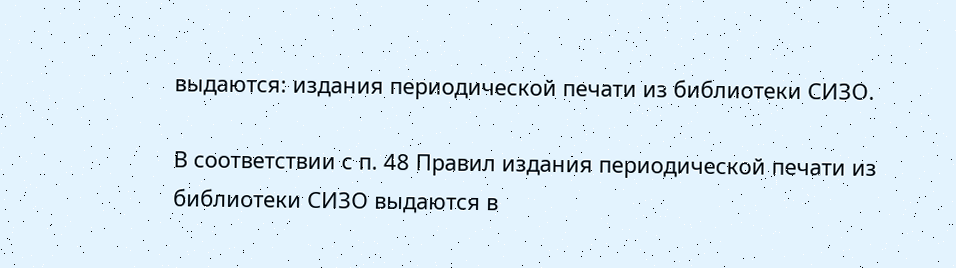выдаются: издания периодической печати из библиотеки СИЗО.

В соответствии с п. 48 Правил издания периодической печати из библиотеки СИЗО выдаются в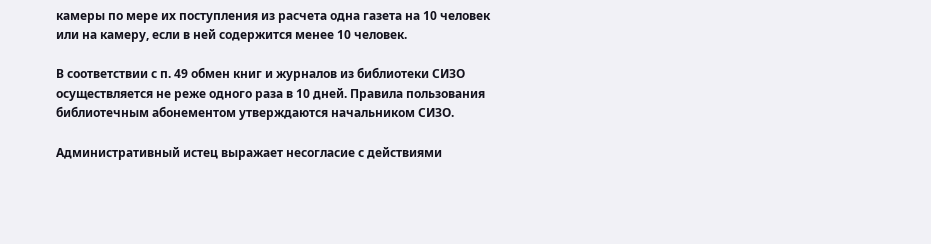камеры по мере их поступления из расчета одна газета на 10 человек или на камеру, если в ней содержится менее 10 человек.

В соответствии с п. 49 обмен книг и журналов из библиотеки СИЗО осуществляется не реже одного раза в 10 дней. Правила пользования библиотечным абонементом утверждаются начальником СИЗО.

Административный истец выражает несогласие с действиями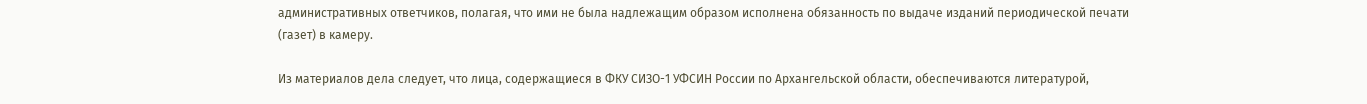административных ответчиков, полагая, что ими не была надлежащим образом исполнена обязанность по выдаче изданий периодической печати (газет) в камеру.

Из материалов дела следует, что лица, содержащиеся в ФКУ СИЗО-1 УФСИН России по Архангельской области, обеспечиваются литературой,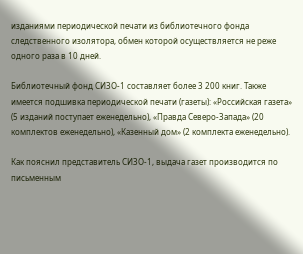изданиями периодической печати из библиотечного фонда следственного изолятора, обмен которой осуществляется не реже одного раза в 10 дней.

Библиотечный фонд СИЗО-1 составляет более 3 200 книг. Также имеется подшивка периодической печати (газеты): «Российская газета» (5 изданий поступает еженедельно), «Правда Северо-Запада» (20 комплектов еженедельно), «Казенный дом» (2 комплекта еженедельно).

Как пояснил представитель СИЗО-1, выдача газет производится по письменным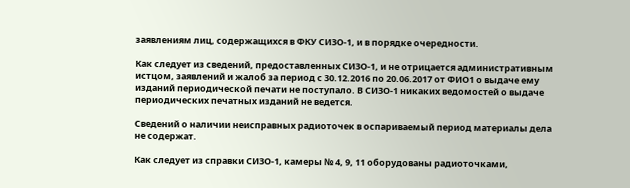заявлениям лиц, содержащихся в ФКУ СИЗО-1, и в порядке очередности.

Как следует из сведений, предоставленных СИЗО-1, и не отрицается административным истцом, заявлений и жалоб за период с 30.12.2016 по 20.06.2017 от ФИО1 о выдаче ему изданий периодической печати не поступало. В СИЗО-1 никаких ведомостей о выдаче периодических печатных изданий не ведется.

Сведений о наличии неисправных радиоточек в оспариваемый период материалы дела не содержат.

Как следует из справки СИЗО-1, камеры № 4, 9, 11 оборудованы радиоточками,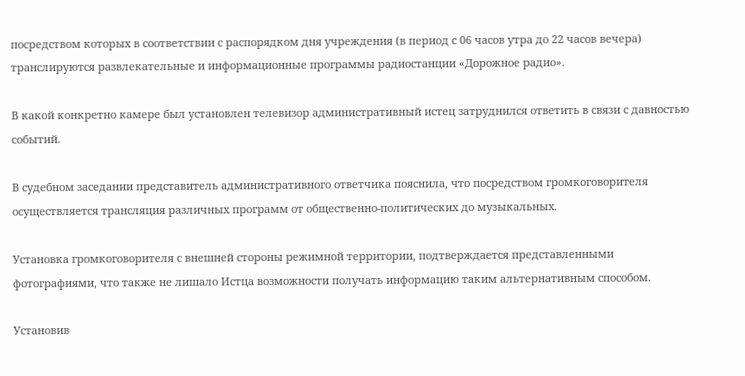посредством которых в соответствии с распорядком дня учреждения (в период с 06 часов утра до 22 часов вечера) транслируются развлекательные и информационные программы радиостанции «Дорожное радио».

В какой конкретно камере был установлен телевизор административный истец затруднился ответить в связи с давностью событий.

В судебном заседании представитель административного ответчика пояснила, что посредством громкоговорителя осуществляется трансляция различных программ от общественно-политических до музыкальных.

Установка громкоговорителя с внешней стороны режимной территории, подтверждается представленными фотографиями, что также не лишало Истца возможности получать информацию таким альтернативным способом.

Установив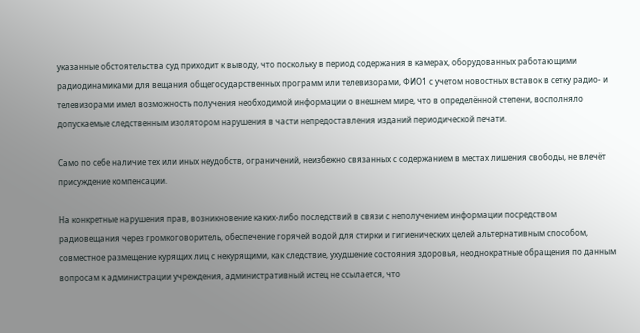указанные обстоятельства суд приходит к выводу, что поскольку в период содержания в камерах, оборудованных работающими радиодинамиками для вещания общегосударственных программ или телевизорами, ФИО1 с учетом новостных вставок в сетку радио- и телевизорами имел возможность получения необходимой информации о внешнем мире, что в определённой степени, восполняло допускаемые следственным изолятором нарушения в части непредоставления изданий периодической печати.

Само по себе наличие тех или иных неудобств, ограничений, неизбежно связанных с содержанием в местах лишения свободы, не влечёт присуждение компенсации.

На конкретные нарушения прав, возникновение каких-либо последствий в связи с неполучением информации посредством радиовещания через громкоговоритель, обеспечение горячей водой для стирки и гигиенических целей альтернативным способом, совместное размещение курящих лиц с некурящими, как следствие, ухудшение состояния здоровья, неоднократные обращения по данным вопросам к администрации учреждения, административный истец не ссылается, что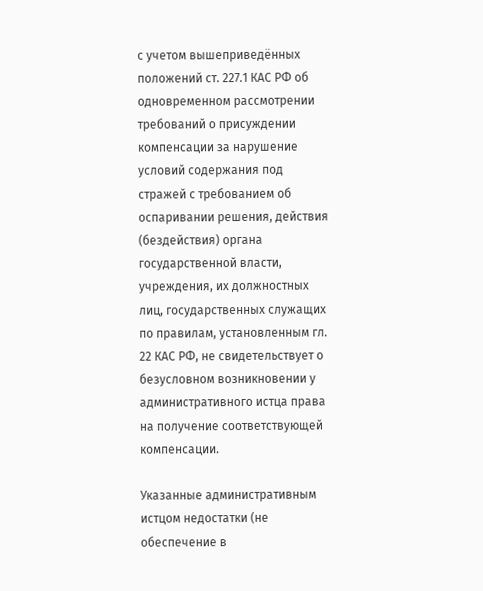с учетом вышеприведённых положений ст. 227.1 КАС РФ об одновременном рассмотрении требований о присуждении компенсации за нарушение условий содержания под стражей с требованием об оспаривании решения, действия (бездействия) органа государственной власти, учреждения, их должностных лиц, государственных служащих по правилам, установленным гл. 22 КАС РФ, не свидетельствует о безусловном возникновении у административного истца права на получение соответствующей компенсации.

Указанные административным истцом недостатки (не обеспечение в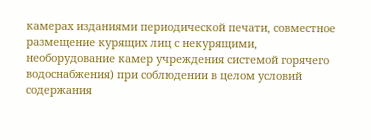камерах изданиями периодической печати, совместное размещение курящих лиц с некурящими, необорудование камер учреждения системой горячего водоснабжения) при соблюдении в целом условий содержания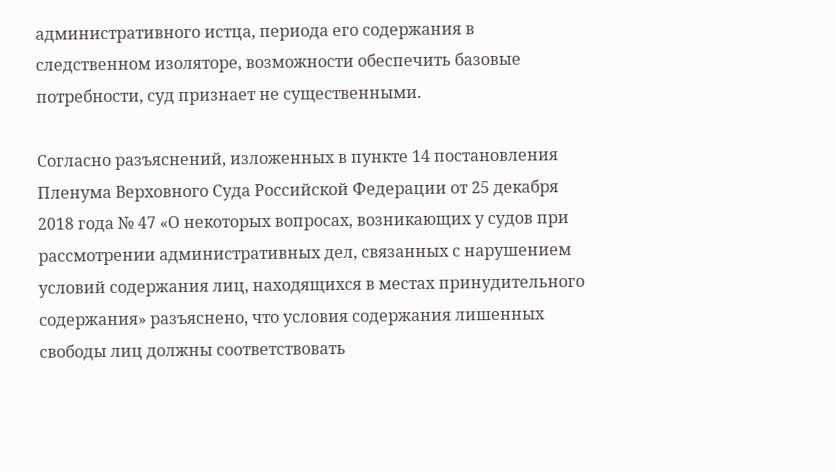административного истца, периода его содержания в следственном изоляторе, возможности обеспечить базовые потребности, суд признает не существенными.

Согласно разъяснений, изложенных в пункте 14 постановления Пленума Верховного Суда Российской Федерации от 25 декабря 2018 года № 47 «О некоторых вопросах, возникающих у судов при рассмотрении административных дел, связанных с нарушением условий содержания лиц, находящихся в местах принудительного содержания» разъяснено, что условия содержания лишенных свободы лиц должны соответствовать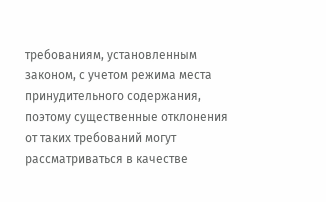требованиям, установленным законом, с учетом режима места принудительного содержания, поэтому существенные отклонения от таких требований могут рассматриваться в качестве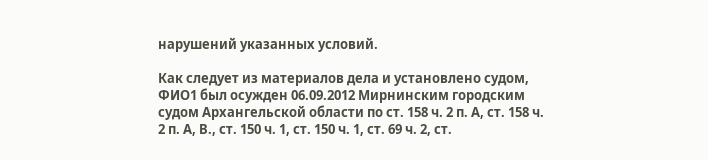нарушений указанных условий.

Как следует из материалов дела и установлено судом, ФИО1 был осужден 06.09.2012 Мирнинским городским судом Архангельской области по ст. 158 ч. 2 п. А, ст. 158 ч. 2 п. А, В., ст. 150 ч. 1, ст. 150 ч. 1, ст. 69 ч. 2, ст.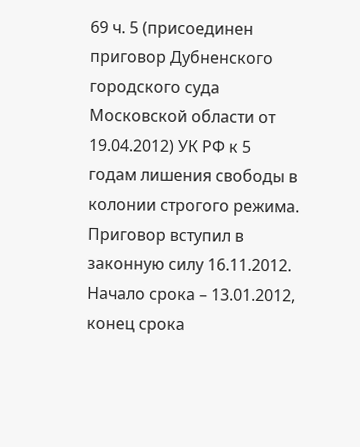69 ч. 5 (присоединен приговор Дубненского городского суда Московской области от 19.04.2012) УК РФ к 5 годам лишения свободы в колонии строгого режима. Приговор вступил в законную силу 16.11.2012. Начало срока – 13.01.2012, конец срока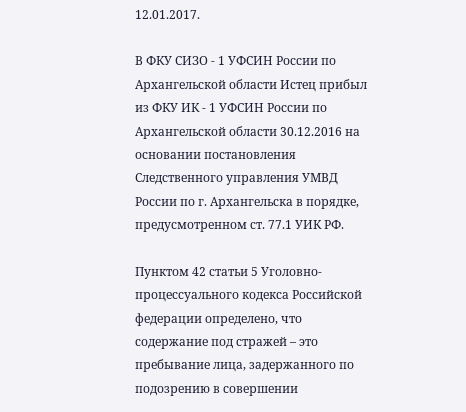12.01.2017.

В ФКУ СИЗО - 1 УФСИН России по Архангельской области Истец прибыл из ФКУ ИК - 1 УФСИН России по Архангельской области 30.12.2016 на основании постановления Следственного управления УМВД России по г. Архангельска в порядке, предусмотренном ст. 77.1 УИК РФ.

Пунктом 42 статьи 5 Уголовно-процессуального кодекса Российской федерации определено, что содержание под стражей – это пребывание лица, задержанного по подозрению в совершении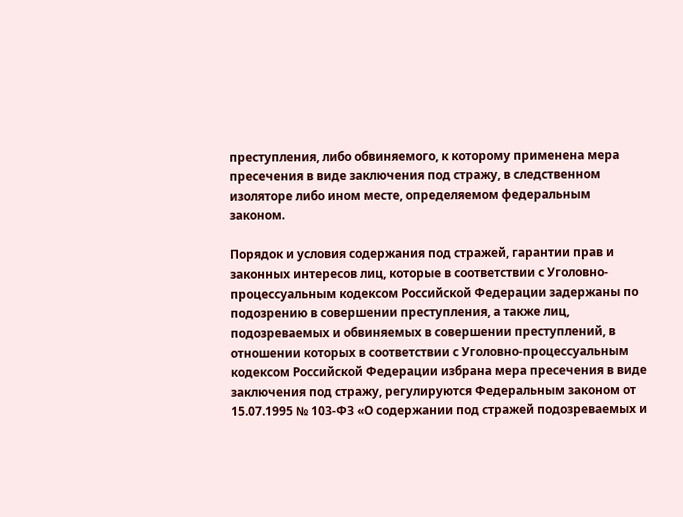преступления, либо обвиняемого, к которому применена мера пресечения в виде заключения под стражу, в следственном изоляторе либо ином месте, определяемом федеральным законом.

Порядок и условия содержания под стражей, гарантии прав и законных интересов лиц, которые в соответствии с Уголовно-процессуальным кодексом Российской Федерации задержаны по подозрению в совершении преступления, а также лиц, подозреваемых и обвиняемых в совершении преступлений, в отношении которых в соответствии с Уголовно-процессуальным кодексом Российской Федерации избрана мера пресечения в виде заключения под стражу, регулируются Федеральным законом от 15.07.1995 № 103-ФЗ «О содержании под стражей подозреваемых и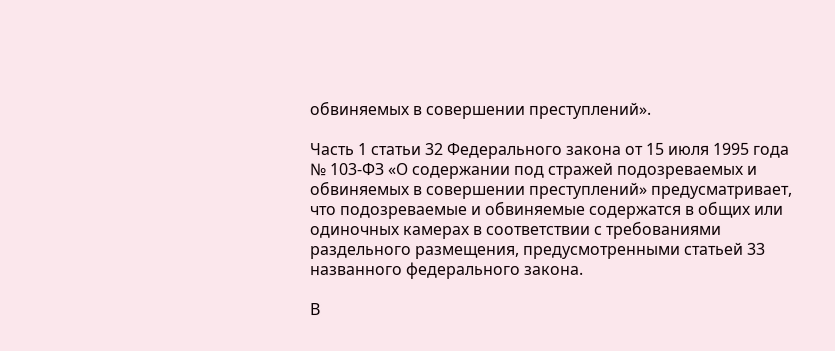обвиняемых в совершении преступлений».

Часть 1 статьи 32 Федерального закона от 15 июля 1995 года № 103-ФЗ «О содержании под стражей подозреваемых и обвиняемых в совершении преступлений» предусматривает, что подозреваемые и обвиняемые содержатся в общих или одиночных камерах в соответствии с требованиями раздельного размещения, предусмотренными статьей 33 названного федерального закона.

В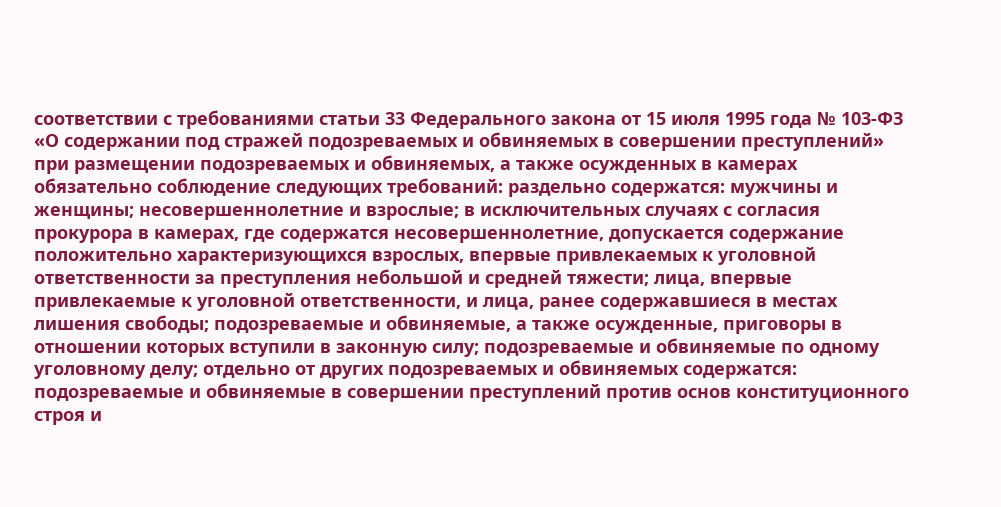соответствии с требованиями статьи 33 Федерального закона от 15 июля 1995 года № 103-ФЗ «О содержании под стражей подозреваемых и обвиняемых в совершении преступлений» при размещении подозреваемых и обвиняемых, а также осужденных в камерах обязательно соблюдение следующих требований: раздельно содержатся: мужчины и женщины; несовершеннолетние и взрослые; в исключительных случаях с согласия прокурора в камерах, где содержатся несовершеннолетние, допускается содержание положительно характеризующихся взрослых, впервые привлекаемых к уголовной ответственности за преступления небольшой и средней тяжести; лица, впервые привлекаемые к уголовной ответственности, и лица, ранее содержавшиеся в местах лишения свободы; подозреваемые и обвиняемые, а также осужденные, приговоры в отношении которых вступили в законную силу; подозреваемые и обвиняемые по одному уголовному делу; отдельно от других подозреваемых и обвиняемых содержатся: подозреваемые и обвиняемые в совершении преступлений против основ конституционного строя и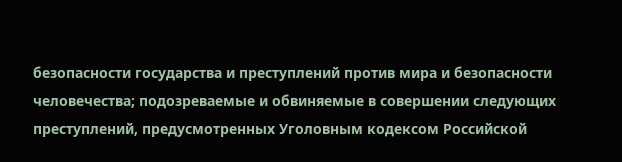безопасности государства и преступлений против мира и безопасности человечества; подозреваемые и обвиняемые в совершении следующих преступлений, предусмотренных Уголовным кодексом Российской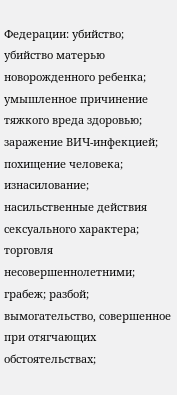Федерации: убийство; убийство матерью новорожденного ребенка; умышленное причинение тяжкого вреда здоровью; заражение ВИЧ-инфекцией; похищение человека; изнасилование; насильственные действия сексуального характера; торговля несовершеннолетними; грабеж; разбой; вымогательство, совершенное при отягчающих обстоятельствах;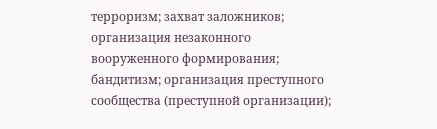терроризм; захват заложников; организация незаконного вооруженного формирования; бандитизм; организация преступного сообщества (преступной организации);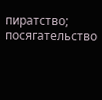пиратство; посягательство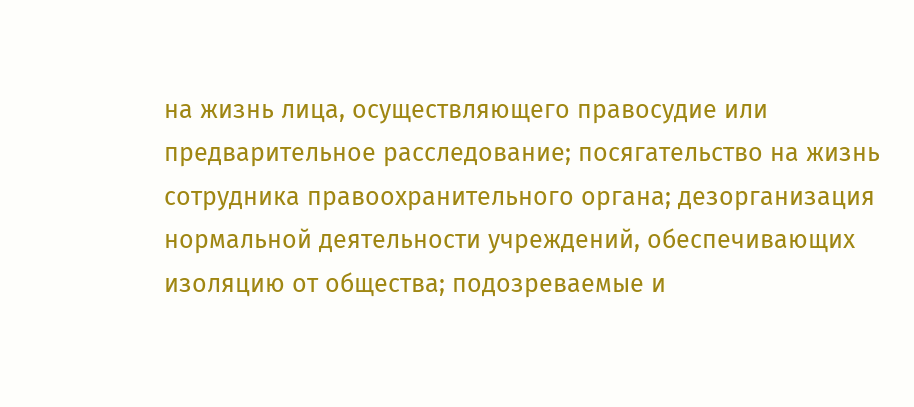на жизнь лица, осуществляющего правосудие или предварительное расследование; посягательство на жизнь сотрудника правоохранительного органа; дезорганизация нормальной деятельности учреждений, обеспечивающих изоляцию от общества; подозреваемые и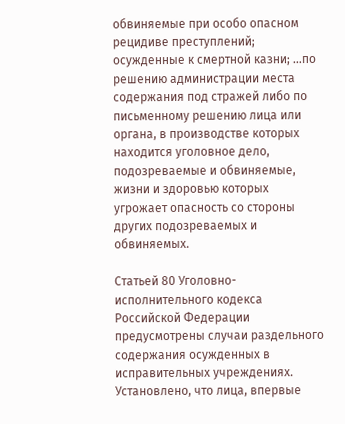обвиняемые при особо опасном рецидиве преступлений; осужденные к смертной казни; …по решению администрации места содержания под стражей либо по письменному решению лица или органа, в производстве которых находится уголовное дело, подозреваемые и обвиняемые, жизни и здоровью которых угрожает опасность со стороны других подозреваемых и обвиняемых.

Статьей 80 Уголовно-исполнительного кодекса Российской Федерации предусмотрены случаи раздельного содержания осужденных в исправительных учреждениях. Установлено, что лица, впервые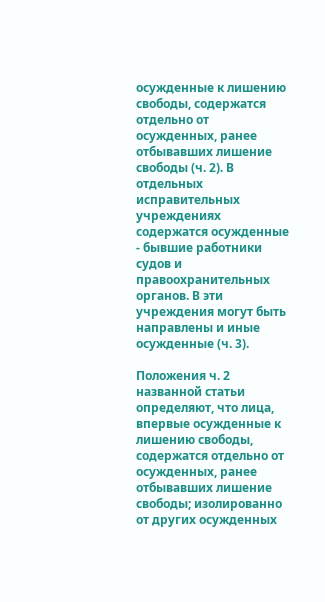осужденные к лишению свободы, содержатся отдельно от осужденных, ранее отбывавших лишение свободы (ч. 2). В отдельных исправительных учреждениях содержатся осужденные - бывшие работники судов и правоохранительных органов. В эти учреждения могут быть направлены и иные осужденные (ч. 3).

Положения ч. 2 названной статьи определяют, что лица, впервые осужденные к лишению свободы, содержатся отдельно от осужденных, ранее отбывавших лишение свободы; изолированно от других осужденных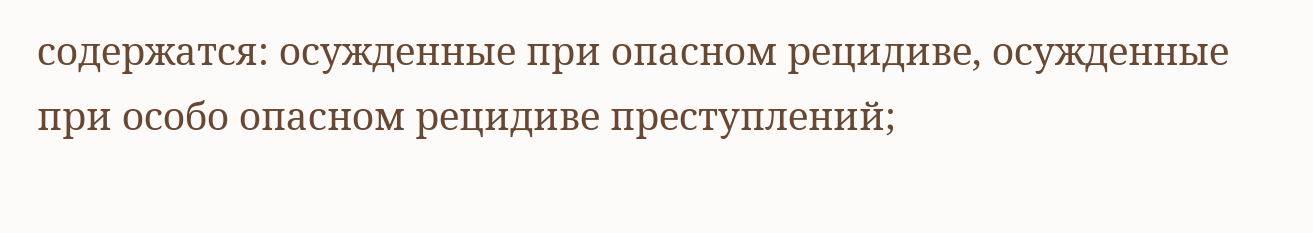содержатся: осужденные при опасном рецидиве, осужденные при особо опасном рецидиве преступлений;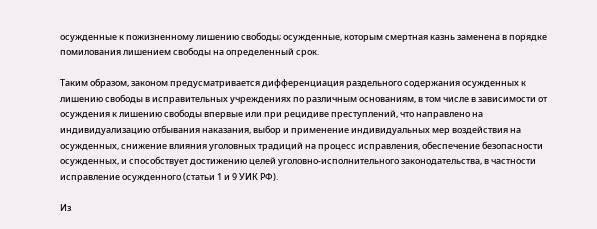осужденные к пожизненному лишению свободы; осужденные, которым смертная казнь заменена в порядке помилования лишением свободы на определенный срок.

Таким образом, законом предусматривается дифференциация раздельного содержания осужденных к лишению свободы в исправительных учреждениях по различным основаниям, в том числе в зависимости от осуждения к лишению свободы впервые или при рецидиве преступлений, что направлено на индивидуализацию отбывания наказания, выбор и применение индивидуальных мер воздействия на осужденных, снижение влияния уголовных традиций на процесс исправления, обеспечение безопасности осужденных, и способствует достижению целей уголовно-исполнительного законодательства, в частности исправление осужденного (статьи 1 и 9 УИК РФ).

Из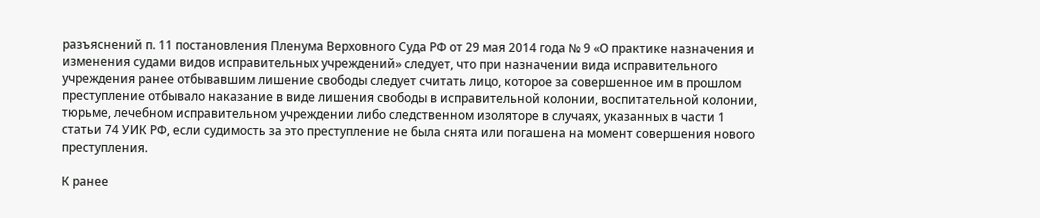разъяснений п. 11 постановления Пленума Верховного Суда РФ от 29 мая 2014 года № 9 «О практике назначения и изменения судами видов исправительных учреждений» следует, что при назначении вида исправительного учреждения ранее отбывавшим лишение свободы следует считать лицо, которое за совершенное им в прошлом преступление отбывало наказание в виде лишения свободы в исправительной колонии, воспитательной колонии, тюрьме, лечебном исправительном учреждении либо следственном изоляторе в случаях, указанных в части 1 статьи 74 УИК РФ, если судимость за это преступление не была снята или погашена на момент совершения нового преступления.

К ранее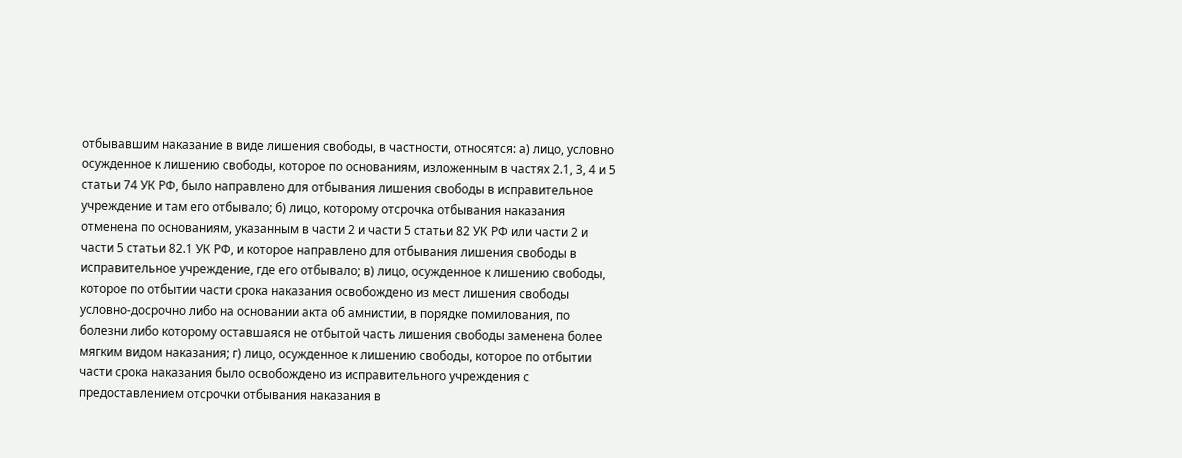отбывавшим наказание в виде лишения свободы, в частности, относятся: а) лицо, условно осужденное к лишению свободы, которое по основаниям, изложенным в частях 2.1, 3, 4 и 5 статьи 74 УК РФ, было направлено для отбывания лишения свободы в исправительное учреждение и там его отбывало; б) лицо, которому отсрочка отбывания наказания отменена по основаниям, указанным в части 2 и части 5 статьи 82 УК РФ или части 2 и части 5 статьи 82.1 УК РФ, и которое направлено для отбывания лишения свободы в исправительное учреждение, где его отбывало; в) лицо, осужденное к лишению свободы, которое по отбытии части срока наказания освобождено из мест лишения свободы условно-досрочно либо на основании акта об амнистии, в порядке помилования, по болезни либо которому оставшаяся не отбытой часть лишения свободы заменена более мягким видом наказания; г) лицо, осужденное к лишению свободы, которое по отбытии части срока наказания было освобождено из исправительного учреждения с предоставлением отсрочки отбывания наказания в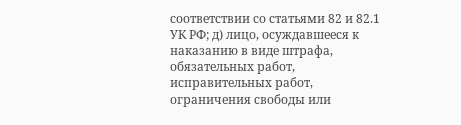соответствии со статьями 82 и 82.1 УК РФ; д) лицо, осуждавшееся к наказанию в виде штрафа, обязательных работ, исправительных работ, ограничения свободы или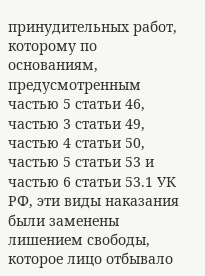принудительных работ, которому по основаниям, предусмотренным частью 5 статьи 46, частью 3 статьи 49, частью 4 статьи 50, частью 5 статьи 53 и частью 6 статьи 53.1 УК РФ, эти виды наказания были заменены лишением свободы, которое лицо отбывало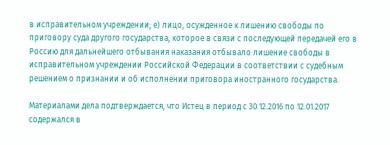в исправительном учреждении; е) лицо, осужденное к лишению свободы по приговору суда другого государства, которое в связи с последующей передачей его в Россию для дальнейшего отбывания наказания отбывало лишение свободы в исправительном учреждении Российской Федерации в соответствии с судебным решением о признании и об исполнении приговора иностранного государства.

Материалами дела подтверждается, что Истец в период с 30.12.2016 по 12.01.2017 содержался в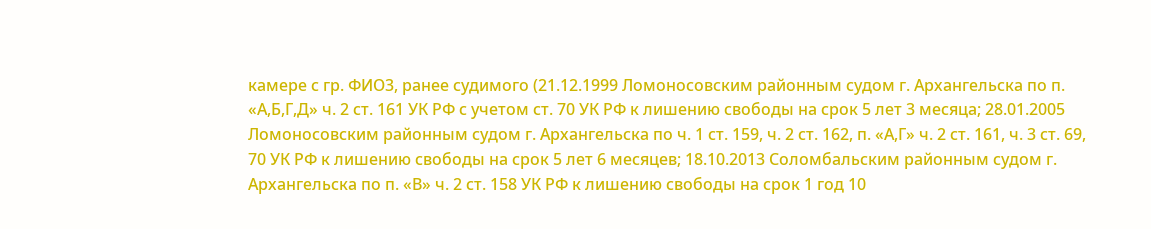камере с гр. ФИО3, ранее судимого (21.12.1999 Ломоносовским районным судом г. Архангельска по п. «А,Б,Г,Д» ч. 2 ст. 161 УК РФ с учетом ст. 70 УК РФ к лишению свободы на срок 5 лет 3 месяца; 28.01.2005 Ломоносовским районным судом г. Архангельска по ч. 1 ст. 159, ч. 2 ст. 162, п. «А,Г» ч. 2 ст. 161, ч. 3 ст. 69, 70 УК РФ к лишению свободы на срок 5 лет 6 месяцев; 18.10.2013 Соломбальским районным судом г. Архангельска по п. «В» ч. 2 ст. 158 УК РФ к лишению свободы на срок 1 год 10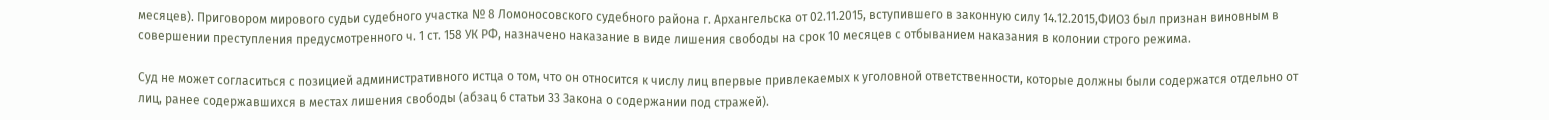месяцев). Приговором мирового судьи судебного участка № 8 Ломоносовского судебного района г. Архангельска от 02.11.2015, вступившего в законную силу 14.12.2015,ФИО3 был признан виновным в совершении преступления предусмотренного ч. 1 ст. 158 УК РФ, назначено наказание в виде лишения свободы на срок 10 месяцев с отбыванием наказания в колонии строго режима.

Суд не может согласиться с позицией административного истца о том, что он относится к числу лиц впервые привлекаемых к уголовной ответственности, которые должны были содержатся отдельно от лиц, ранее содержавшихся в местах лишения свободы (абзац 6 статьи 33 Закона о содержании под стражей).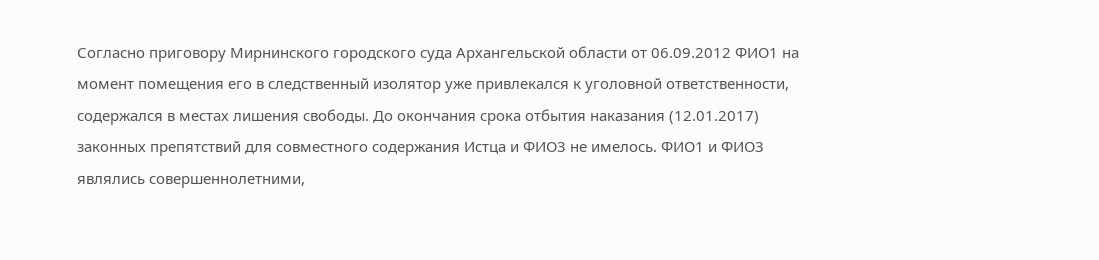Согласно приговору Мирнинского городского суда Архангельской области от 06.09.2012 ФИО1 на момент помещения его в следственный изолятор уже привлекался к уголовной ответственности, содержался в местах лишения свободы. До окончания срока отбытия наказания (12.01.2017) законных препятствий для совместного содержания Истца и ФИО3 не имелось. ФИО1 и ФИО3 являлись совершеннолетними,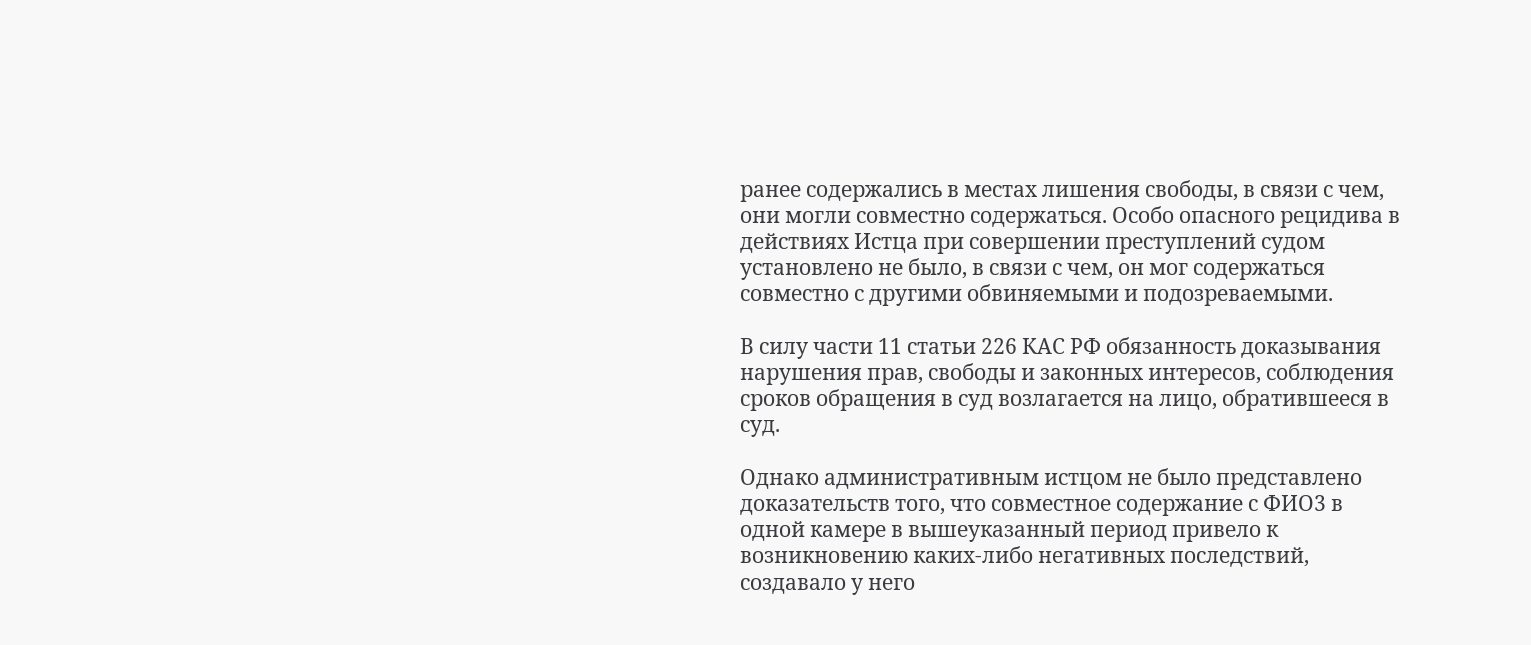ранее содержались в местах лишения свободы, в связи с чем, они могли совместно содержаться. Особо опасного рецидива в действиях Истца при совершении преступлений судом установлено не было, в связи с чем, он мог содержаться совместно с другими обвиняемыми и подозреваемыми.

В силу части 11 статьи 226 КАС РФ обязанность доказывания нарушения прав, свободы и законных интересов, соблюдения сроков обращения в суд возлагается на лицо, обратившееся в суд.

Однако административным истцом не было представлено доказательств того, что совместное содержание с ФИО3 в одной камере в вышеуказанный период привело к возникновению каких-либо негативных последствий, создавало у него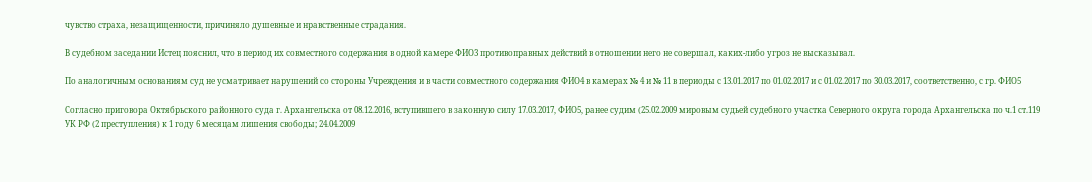чувство страха, незащищенности, причиняло душевные и нравственные страдания.

В судебном заседании Истец пояснил, что в период их совместного содержания в одной камере ФИО3 противоправных действий в отношении него не совершал, каких-либо угроз не высказывал.

По аналогичным основаниям суд не усматривает нарушений со стороны Учреждения и в части совместного содержания ФИО4 в камерах № 4 и № 11 в периоды с 13.01.2017 по 01.02.2017 и с 01.02.2017 по 30.03.2017, соответственно, с гр. ФИО5

Согласно приговора Октябрьского районного суда г. Архангельска от 08.12.2016, вступившего в законную силу 17.03.2017, ФИО5, ранее судим (25.02.2009 мировым судьей судебного участка Северного округа города Архангельска по ч.1 ст.119 УК РФ (2 преступления) к 1 году 6 месяцам лишения свободы; 24.04.2009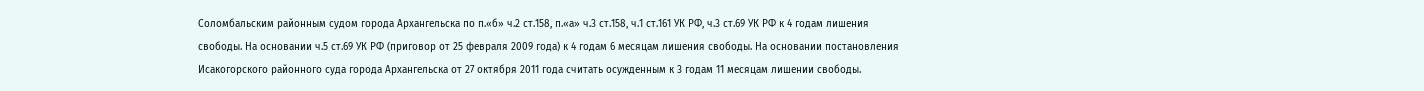Соломбальским районным судом города Архангельска по п.«б» ч.2 ст.158, п.«а» ч.3 ст.158, ч.1 ст.161 УК РФ, ч.3 ст.69 УК РФ к 4 годам лишения свободы. На основании ч.5 ст.69 УК РФ (приговор от 25 февраля 2009 года) к 4 годам 6 месяцам лишения свободы. На основании постановления Исакогорского районного суда города Архангельска от 27 октября 2011 года считать осужденным к 3 годам 11 месяцам лишении свободы.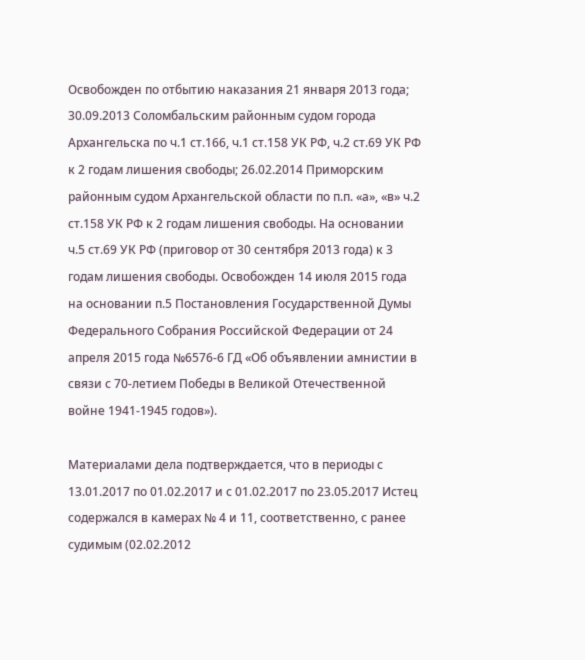Освобожден по отбытию наказания 21 января 2013 года; 30.09.2013 Соломбальским районным судом города Архангельска по ч.1 ст.166, ч.1 ст.158 УК РФ, ч.2 ст.69 УК РФ к 2 годам лишения свободы; 26.02.2014 Приморским районным судом Архангельской области по п.п. «а», «в» ч.2 ст.158 УК РФ к 2 годам лишения свободы. На основании ч.5 ст.69 УК РФ (приговор от 30 сентября 2013 года) к 3 годам лишения свободы. Освобожден 14 июля 2015 года на основании п.5 Постановления Государственной Думы Федерального Собрания Российской Федерации от 24 апреля 2015 года №6576-6 ГД «Об объявлении амнистии в связи с 70-летием Победы в Великой Отечественной войне 1941-1945 годов»).

Материалами дела подтверждается, что в периоды с 13.01.2017 по 01.02.2017 и с 01.02.2017 по 23.05.2017 Истец содержался в камерах № 4 и 11, соответственно, с ранее судимым (02.02.2012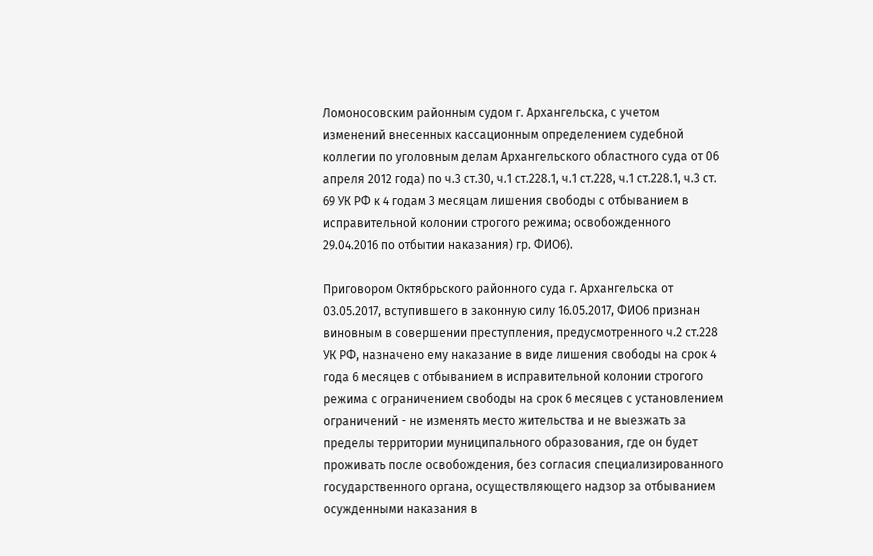Ломоносовским районным судом г. Архангельска, с учетом изменений внесенных кассационным определением судебной коллегии по уголовным делам Архангельского областного суда от 06 апреля 2012 года) по ч.3 ст.30, ч.1 ст.228.1, ч.1 ст.228, ч.1 ст.228.1, ч.3 ст. 69 УК РФ к 4 годам 3 месяцам лишения свободы с отбыванием в исправительной колонии строгого режима; освобожденного 29.04.2016 по отбытии наказания) гр. ФИО6).

Приговором Октябрьского районного суда г. Архангельска от 03.05.2017, вступившего в законную силу 16.05.2017, ФИО6 признан виновным в совершении преступления, предусмотренного ч.2 ст.228 УК РФ, назначено ему наказание в виде лишения свободы на срок 4 года 6 месяцев с отбыванием в исправительной колонии строгого режима с ограничением свободы на срок 6 месяцев с установлением ограничений - не изменять место жительства и не выезжать за пределы территории муниципального образования, где он будет проживать после освобождения, без согласия специализированного государственного органа, осуществляющего надзор за отбыванием осужденными наказания в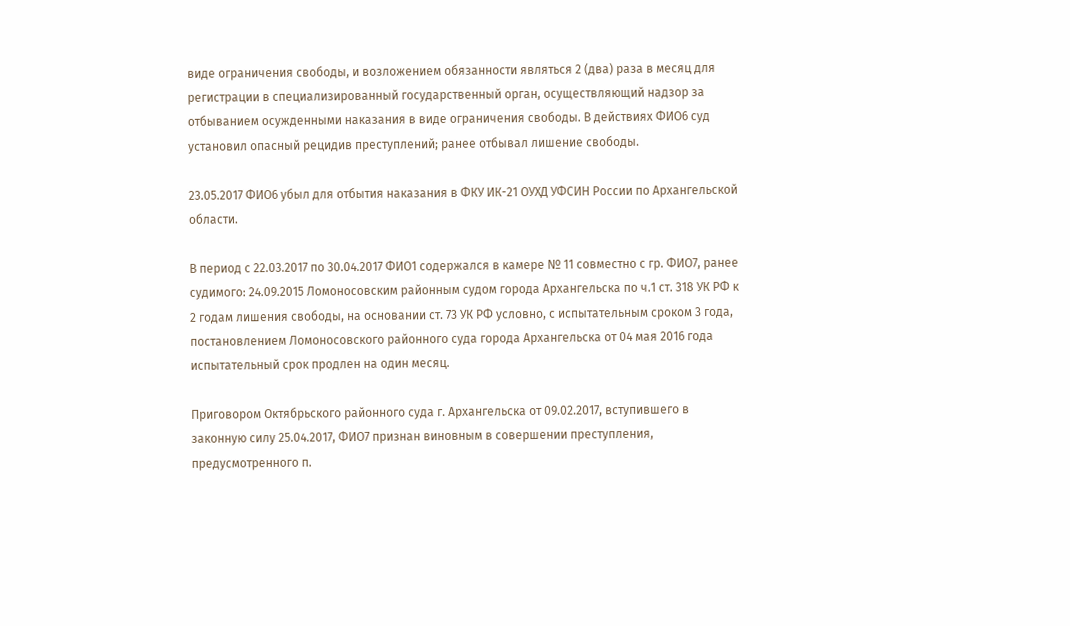виде ограничения свободы, и возложением обязанности являться 2 (два) раза в месяц для регистрации в специализированный государственный орган, осуществляющий надзор за отбыванием осужденными наказания в виде ограничения свободы. В действиях ФИО6 суд установил опасный рецидив преступлений; ранее отбывал лишение свободы.

23.05.2017 ФИО6 убыл для отбытия наказания в ФКУ ИК-21 ОУХД УФСИН России по Архангельской области.

В период с 22.03.2017 по 30.04.2017 ФИО1 содержался в камере № 11 совместно с гр. ФИО7, ранее судимого: 24.09.2015 Ломоносовским районным судом города Архангельска по ч.1 ст. 318 УК РФ к 2 годам лишения свободы, на основании ст. 73 УК РФ условно, с испытательным сроком 3 года, постановлением Ломоносовского районного суда города Архангельска от 04 мая 2016 года испытательный срок продлен на один месяц.

Приговором Октябрьского районного суда г. Архангельска от 09.02.2017, вступившего в законную силу 25.04.2017, ФИО7 признан виновным в совершении преступления, предусмотренного п.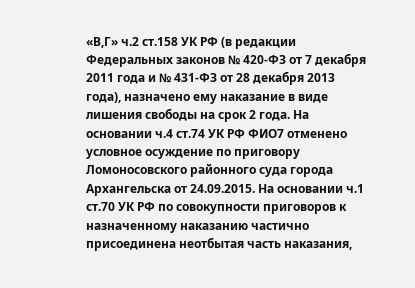«В,Г» ч.2 ст.158 УК РФ (в редакции Федеральных законов № 420-ФЗ от 7 декабря 2011 года и № 431-ФЗ от 28 декабря 2013 года), назначено ему наказание в виде лишения свободы на срок 2 года. На основании ч.4 ст.74 УК РФ ФИО7 отменено условное осуждение по приговору Ломоносовского районного суда города Архангельска от 24.09.2015. На основании ч.1 ст.70 УК РФ по совокупности приговоров к назначенному наказанию частично присоединена неотбытая часть наказания,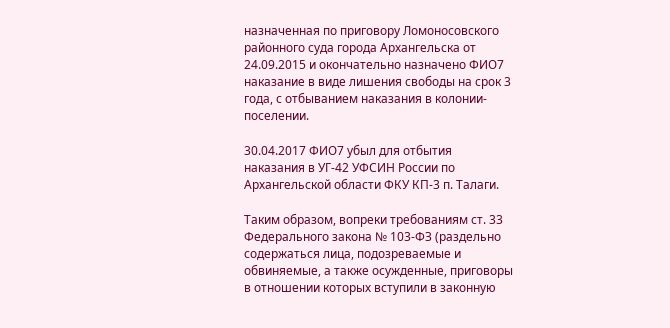назначенная по приговору Ломоносовского районного суда города Архангельска от 24.09.2015 и окончательно назначено ФИО7 наказание в виде лишения свободы на срок 3 года, с отбыванием наказания в колонии-поселении.

30.04.2017 ФИО7 убыл для отбытия наказания в УГ-42 УФСИН России по Архангельской области ФКУ КП-3 п. Талаги.

Таким образом, вопреки требованиям ст. 33 Федерального закона № 103-ФЗ (раздельно содержаться лица, подозреваемые и обвиняемые, а также осужденные, приговоры в отношении которых вступили в законную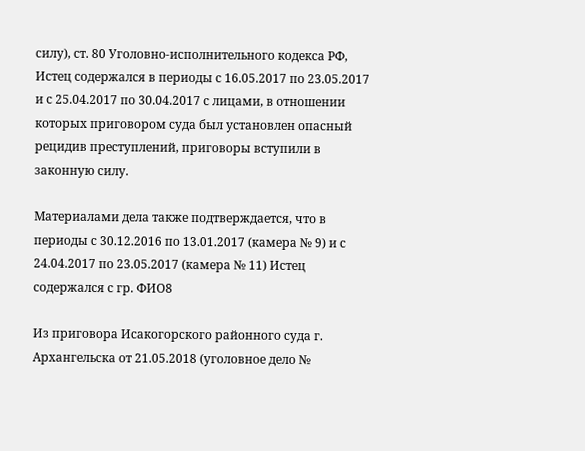силу), ст. 80 Уголовно-исполнительного кодекса РФ, Истец содержался в периоды с 16.05.2017 по 23.05.2017 и с 25.04.2017 по 30.04.2017 с лицами, в отношении которых приговором суда был установлен опасный рецидив преступлений, приговоры вступили в законную силу.

Материалами дела также подтверждается, что в периоды с 30.12.2016 по 13.01.2017 (камера № 9) и с 24.04.2017 по 23.05.2017 (камера № 11) Истец содержался с гр. ФИО8

Из приговора Исакогорского районного суда г. Архангельска от 21.05.2018 (уголовное дело №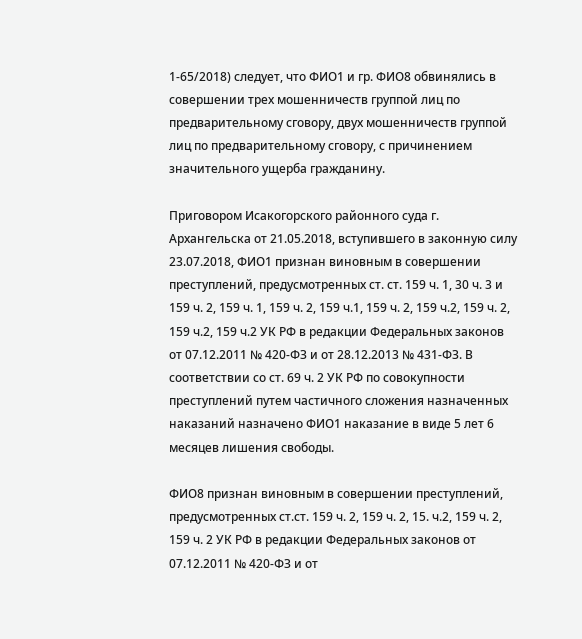1-65/2018) следует, что ФИО1 и гр. ФИО8 обвинялись в совершении трех мошенничеств группой лиц по предварительному сговору, двух мошенничеств группой лиц по предварительному сговору, с причинением значительного ущерба гражданину.

Приговором Исакогорского районного суда г. Архангельска от 21.05.2018, вступившего в законную силу 23.07.2018, ФИО1 признан виновным в совершении преступлений, предусмотренных ст. ст. 159 ч. 1, 30 ч. 3 и 159 ч. 2, 159 ч. 1, 159 ч. 2, 159 ч.1, 159 ч. 2, 159 ч.2, 159 ч. 2, 159 ч.2, 159 ч.2 УК РФ в редакции Федеральных законов от 07.12.2011 № 420-ФЗ и от 28.12.2013 № 431-ФЗ. В соответствии со ст. 69 ч. 2 УК РФ по совокупности преступлений путем частичного сложения назначенных наказаний назначено ФИО1 наказание в виде 5 лет 6 месяцев лишения свободы.

ФИО8 признан виновным в совершении преступлений, предусмотренных ст.ст. 159 ч. 2, 159 ч. 2, 15. ч.2, 159 ч. 2, 159 ч. 2 УК РФ в редакции Федеральных законов от 07.12.2011 № 420-ФЗ и от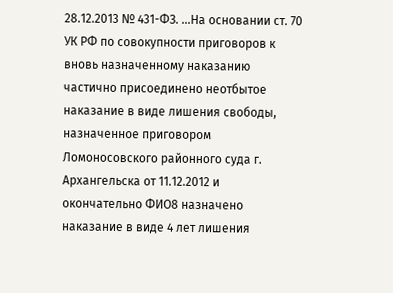28.12.2013 № 431-ФЗ. …На основании ст. 70 УК РФ по совокупности приговоров к вновь назначенному наказанию частично присоединено неотбытое наказание в виде лишения свободы, назначенное приговором Ломоносовского районного суда г. Архангельска от 11.12.2012 и окончательно ФИО8 назначено наказание в виде 4 лет лишения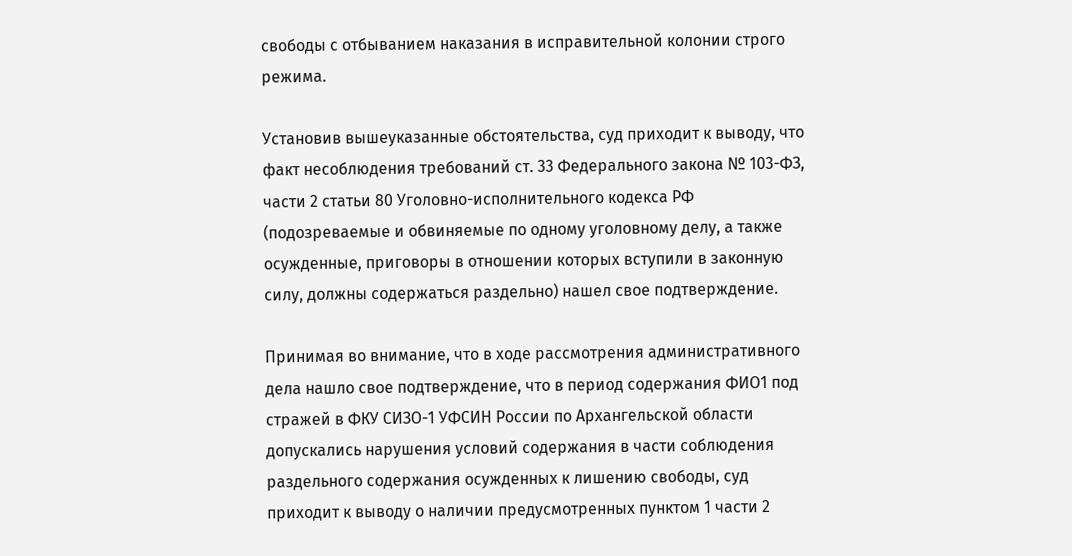свободы с отбыванием наказания в исправительной колонии строго режима.

Установив вышеуказанные обстоятельства, суд приходит к выводу, что факт несоблюдения требований ст. 33 Федерального закона № 103-ФЗ, части 2 статьи 80 Уголовно-исполнительного кодекса РФ (подозреваемые и обвиняемые по одному уголовному делу, а также осужденные, приговоры в отношении которых вступили в законную силу, должны содержаться раздельно) нашел свое подтверждение.

Принимая во внимание, что в ходе рассмотрения административного дела нашло свое подтверждение, что в период содержания ФИО1 под стражей в ФКУ СИЗО-1 УФСИН России по Архангельской области допускались нарушения условий содержания в части соблюдения раздельного содержания осужденных к лишению свободы, суд приходит к выводу о наличии предусмотренных пунктом 1 части 2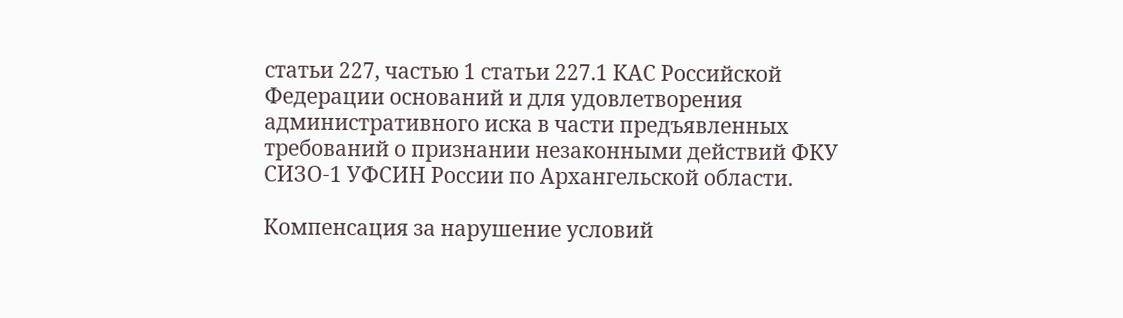статьи 227, частью 1 статьи 227.1 КАС Российской Федерации оснований и для удовлетворения административного иска в части предъявленных требований о признании незаконными действий ФКУ СИЗО-1 УФСИН России по Архангельской области.

Компенсация за нарушение условий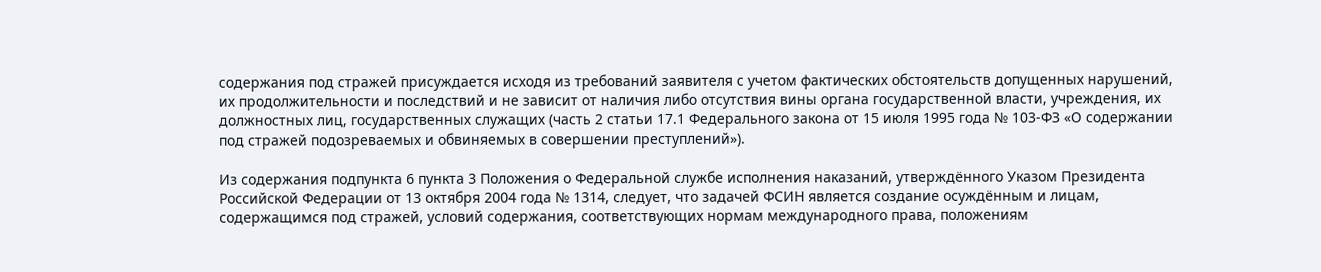содержания под стражей присуждается исходя из требований заявителя с учетом фактических обстоятельств допущенных нарушений, их продолжительности и последствий и не зависит от наличия либо отсутствия вины органа государственной власти, учреждения, их должностных лиц, государственных служащих (часть 2 статьи 17.1 Федерального закона от 15 июля 1995 года № 103-ФЗ «О содержании под стражей подозреваемых и обвиняемых в совершении преступлений»).

Из содержания подпункта 6 пункта 3 Положения о Федеральной службе исполнения наказаний, утверждённого Указом Президента Российской Федерации от 13 октября 2004 года № 1314, следует, что задачей ФСИН является создание осуждённым и лицам, содержащимся под стражей, условий содержания, соответствующих нормам международного права, положениям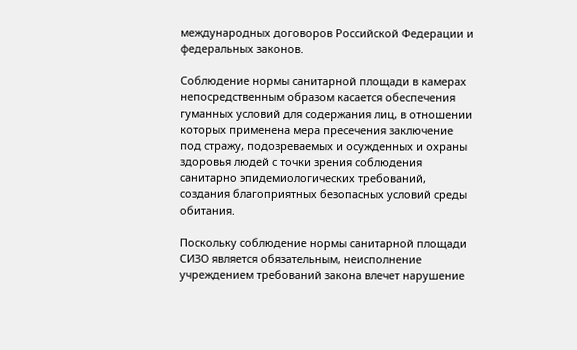международных договоров Российской Федерации и федеральных законов.

Соблюдение нормы санитарной площади в камерах непосредственным образом касается обеспечения гуманных условий для содержания лиц, в отношении которых применена мера пресечения заключение под стражу, подозреваемых и осужденных и охраны здоровья людей с точки зрения соблюдения санитарно эпидемиологических требований, создания благоприятных безопасных условий среды обитания.

Поскольку соблюдение нормы санитарной площади СИЗО является обязательным, неисполнение учреждением требований закона влечет нарушение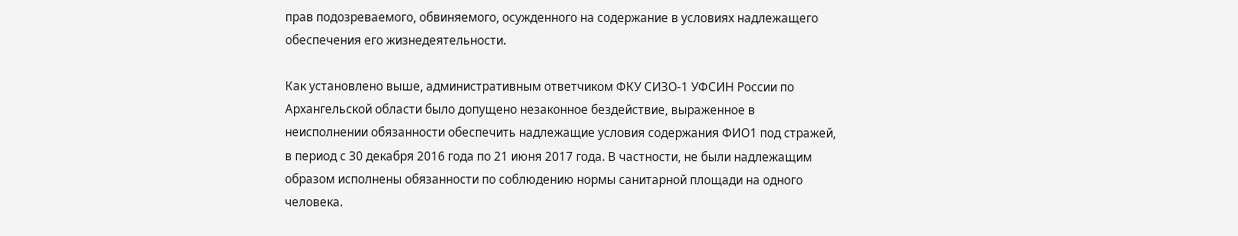прав подозреваемого, обвиняемого, осужденного на содержание в условиях надлежащего обеспечения его жизнедеятельности.

Как установлено выше, административным ответчиком ФКУ СИЗО-1 УФСИН России по Архангельской области было допущено незаконное бездействие, выраженное в неисполнении обязанности обеспечить надлежащие условия содержания ФИО1 под стражей, в период с 30 декабря 2016 года по 21 июня 2017 года. В частности, не были надлежащим образом исполнены обязанности по соблюдению нормы санитарной площади на одного человека.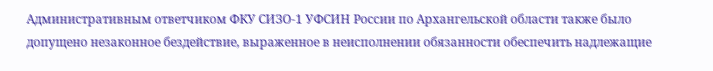Административным ответчиком ФКУ СИЗО-1 УФСИН России по Архангельской области также было допущено незаконное бездействие, выраженное в неисполнении обязанности обеспечить надлежащие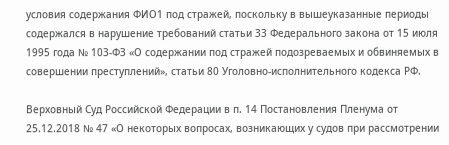условия содержания ФИО1 под стражей, поскольку в вышеуказанные периоды содержался в нарушение требований статьи 33 Федерального закона от 15 июля 1995 года № 103-ФЗ «О содержании под стражей подозреваемых и обвиняемых в совершении преступлений», статьи 80 Уголовно-исполнительного кодекса РФ.

Верховный Суд Российской Федерации в п. 14 Постановления Пленума от 25.12.2018 № 47 «О некоторых вопросах, возникающих у судов при рассмотрении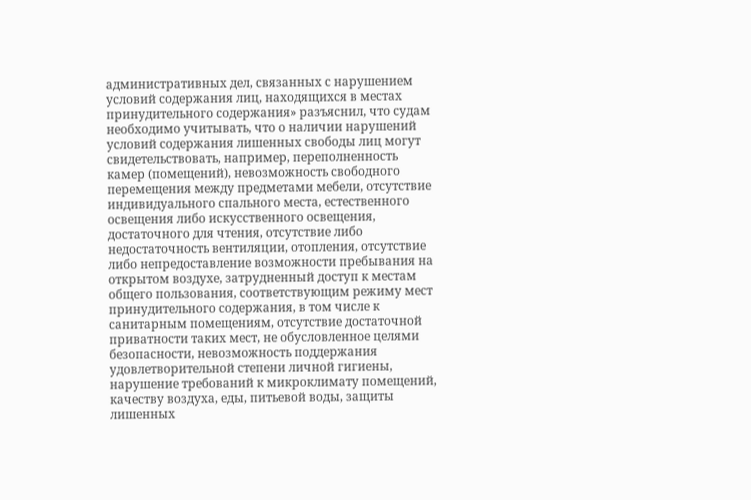административных дел, связанных с нарушением условий содержания лиц, находящихся в местах принудительного содержания» разъяснил, что судам необходимо учитывать, что о наличии нарушений условий содержания лишенных свободы лиц могут свидетельствовать, например, переполненность камер (помещений), невозможность свободного перемещения между предметами мебели, отсутствие индивидуального спального места, естественного освещения либо искусственного освещения, достаточного для чтения, отсутствие либо недостаточность вентиляции, отопления, отсутствие либо непредоставление возможности пребывания на открытом воздухе, затрудненный доступ к местам общего пользования, соответствующим режиму мест принудительного содержания, в том числе к санитарным помещениям, отсутствие достаточной приватности таких мест, не обусловленное целями безопасности, невозможность поддержания удовлетворительной степени личной гигиены, нарушение требований к микроклимату помещений, качеству воздуха, еды, питьевой воды, защиты лишенных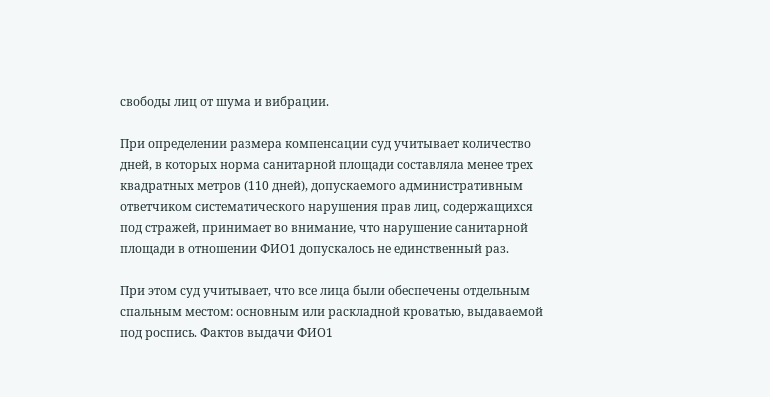свободы лиц от шума и вибрации.

При определении размера компенсации суд учитывает количество дней, в которых норма санитарной площади составляла менее трех квадратных метров (110 дней), допускаемого административным ответчиком систематического нарушения прав лиц, содержащихся под стражей, принимает во внимание, что нарушение санитарной площади в отношении ФИО1 допускалось не единственный раз.

При этом суд учитывает, что все лица были обеспечены отдельным спальным местом: основным или раскладной кроватью, выдаваемой под роспись. Фактов выдачи ФИО1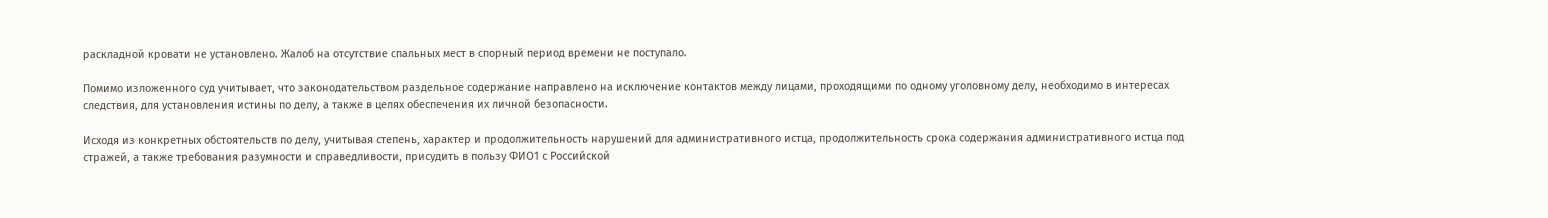раскладной кровати не установлено. Жалоб на отсутствие спальных мест в спорный период времени не поступало.

Помимо изложенного суд учитывает, что законодательством раздельное содержание направлено на исключение контактов между лицами, проходящими по одному уголовному делу, необходимо в интересах следствия, для установления истины по делу, а также в целях обеспечения их личной безопасности.

Исходя из конкретных обстоятельств по делу, учитывая степень, характер и продолжительность нарушений для административного истца, продолжительность срока содержания административного истца под стражей, а также требования разумности и справедливости, присудить в пользу ФИО1 с Российской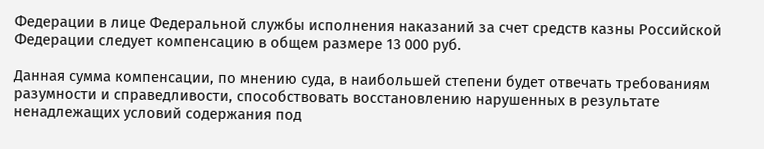Федерации в лице Федеральной службы исполнения наказаний за счет средств казны Российской Федерации следует компенсацию в общем размере 13 000 руб.

Данная сумма компенсации, по мнению суда, в наибольшей степени будет отвечать требованиям разумности и справедливости, способствовать восстановлению нарушенных в результате ненадлежащих условий содержания под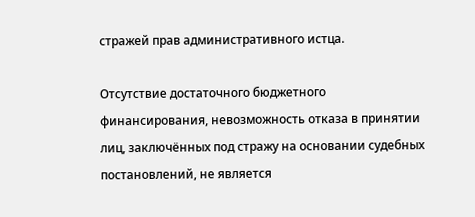стражей прав административного истца.

Отсутствие достаточного бюджетного финансирования, невозможность отказа в принятии лиц, заключённых под стражу на основании судебных постановлений, не является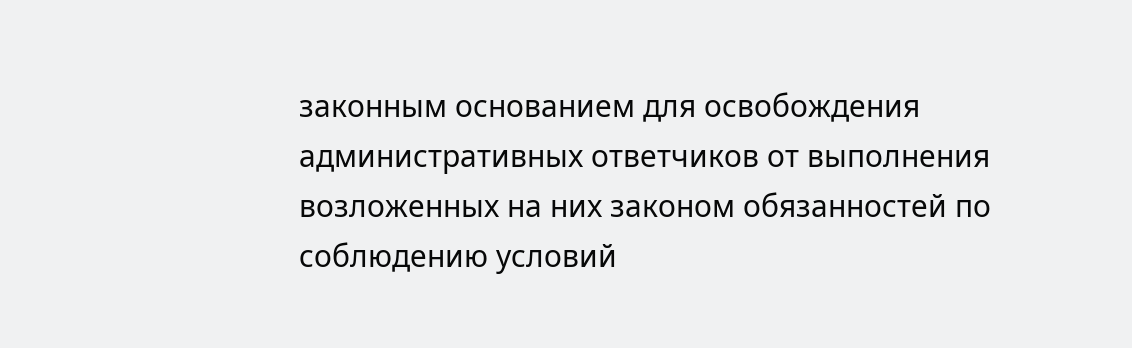законным основанием для освобождения административных ответчиков от выполнения возложенных на них законом обязанностей по соблюдению условий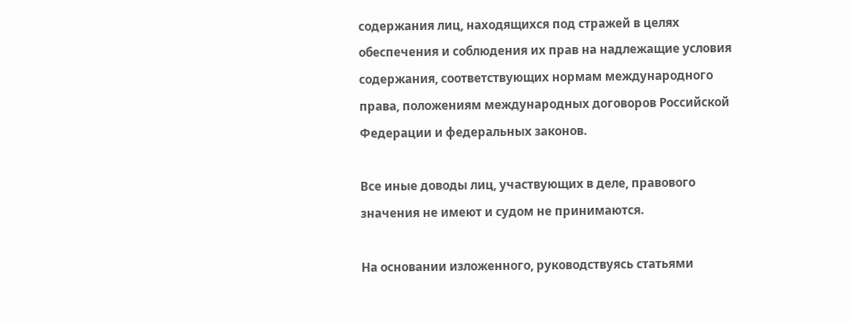содержания лиц, находящихся под стражей в целях обеспечения и соблюдения их прав на надлежащие условия содержания, соответствующих нормам международного права, положениям международных договоров Российской Федерации и федеральных законов.

Все иные доводы лиц, участвующих в деле, правового значения не имеют и судом не принимаются.

На основании изложенного, руководствуясь статьями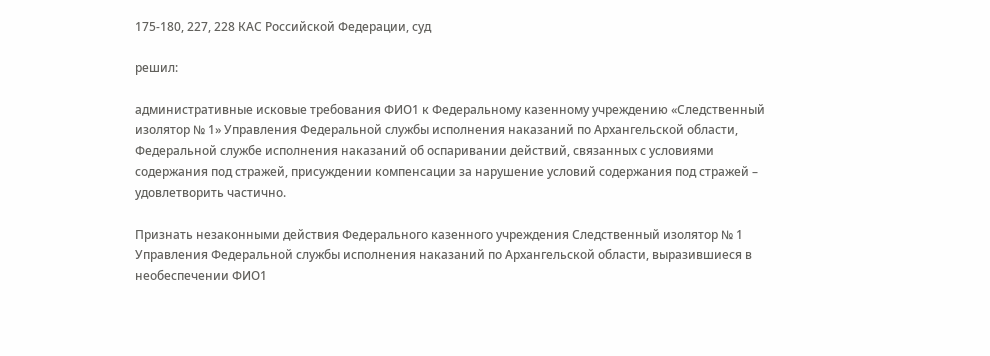175-180, 227, 228 КАС Российской Федерации, суд

решил:

административные исковые требования ФИО1 к Федеральному казенному учреждению «Следственный изолятор № 1» Управления Федеральной службы исполнения наказаний по Архангельской области, Федеральной службе исполнения наказаний об оспаривании действий, связанных с условиями содержания под стражей, присуждении компенсации за нарушение условий содержания под стражей – удовлетворить частично.

Признать незаконными действия Федерального казенного учреждения Следственный изолятор № 1 Управления Федеральной службы исполнения наказаний по Архангельской области, выразившиеся в необеспечении ФИО1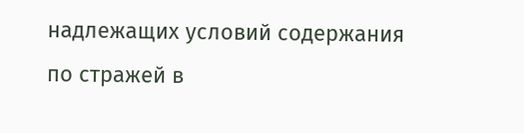надлежащих условий содержания по стражей в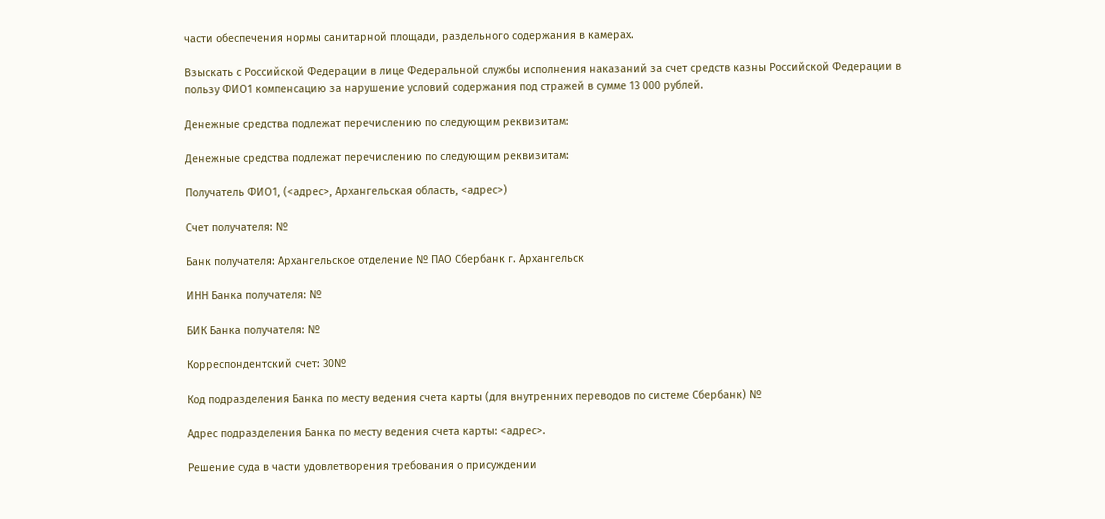части обеспечения нормы санитарной площади, раздельного содержания в камерах.

Взыскать с Российской Федерации в лице Федеральной службы исполнения наказаний за счет средств казны Российской Федерации в пользу ФИО1 компенсацию за нарушение условий содержания под стражей в сумме 13 000 рублей.

Денежные средства подлежат перечислению по следующим реквизитам:

Денежные средства подлежат перечислению по следующим реквизитам:

Получатель ФИО1, (<адрес>, Архангельская область, <адрес>)

Счет получателя: №

Банк получателя: Архангельское отделение № ПАО Сбербанк г. Архангельск

ИНН Банка получателя: №

БИК Банка получателя: №

Корреспондентский счет: 30№

Код подразделения Банка по месту ведения счета карты (для внутренних переводов по системе Сбербанк) №

Адрес подразделения Банка по месту ведения счета карты: <адрес>.

Решение суда в части удовлетворения требования о присуждении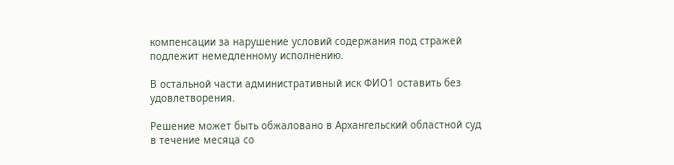компенсации за нарушение условий содержания под стражей подлежит немедленному исполнению.

В остальной части административный иск ФИО1 оставить без удовлетворения.

Решение может быть обжаловано в Архангельский областной суд в течение месяца со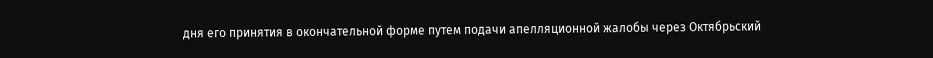дня его принятия в окончательной форме путем подачи апелляционной жалобы через Октябрьский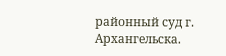районный суд г. Архангельска.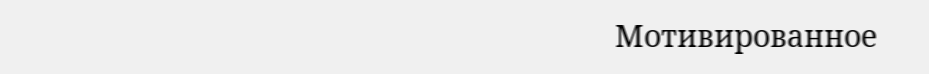Мотивированное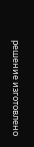решение изготовлено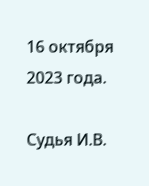16 октября 2023 года.

Судья И.В.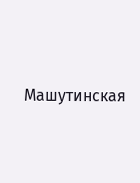Машутинская